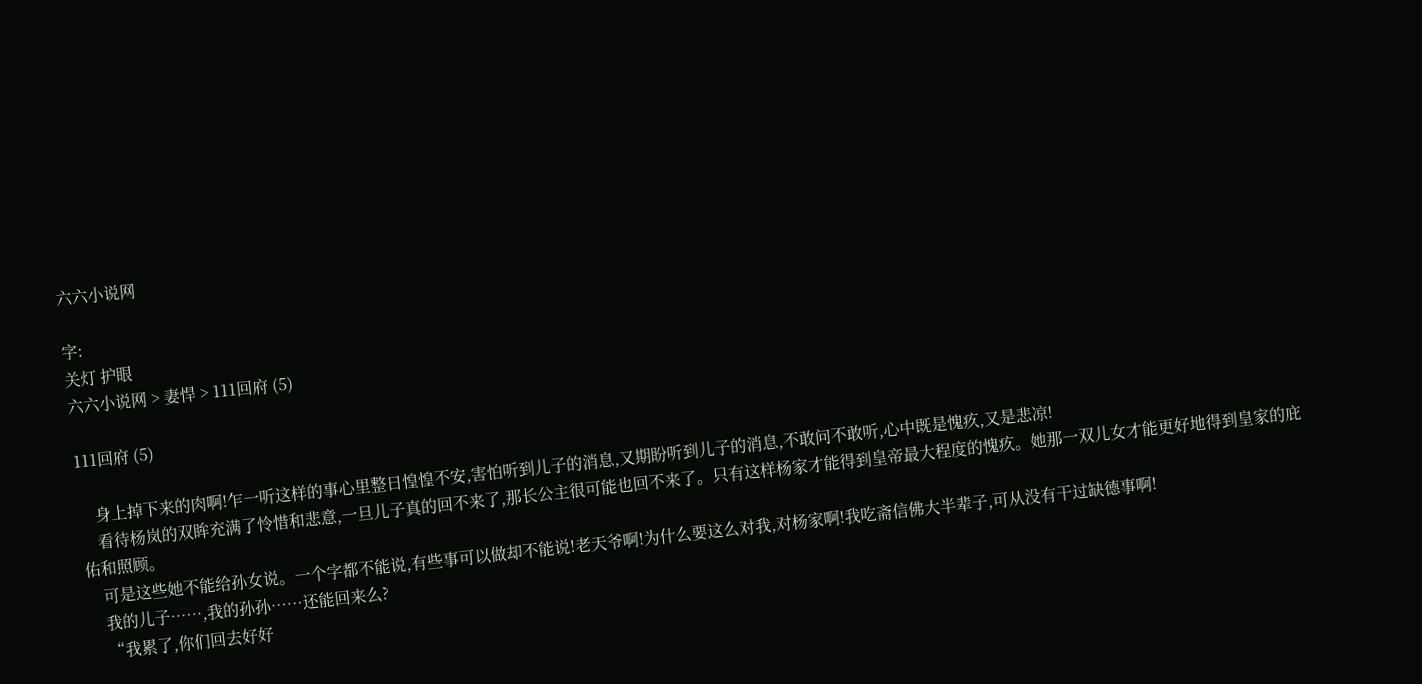六六小说网

字:
关灯 护眼
六六小说网 > 妻悍 > 111回府 (5)

111回府 (5)

    身上掉下来的肉啊!乍一听这样的事心里整日惶惶不安,害怕听到儿子的消息,又期盼听到儿子的消息,不敢问不敢听,心中既是愧疚,又是悲凉!
    看待杨岚的双眸充满了怜惜和悲意,一旦儿子真的回不来了,那长公主很可能也回不来了。只有这样杨家才能得到皇帝最大程度的愧疚。她那一双儿女才能更好地得到皇家的庇佑和照顾。
    可是这些她不能给孙女说。一个字都不能说,有些事可以做却不能说!老天爷啊!为什么要这么对我,对杨家啊!我吃斋信佛大半辈子,可从没有干过缺德事啊!
    我的儿子……,我的孙孙……还能回来么?
    “我累了,你们回去好好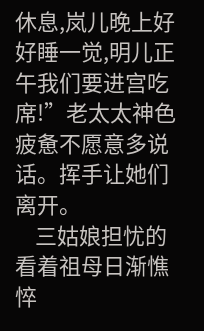休息,岚儿晚上好好睡一觉,明儿正午我们要进宫吃席!”老太太神色疲惫不愿意多说话。挥手让她们离开。
    三姑娘担忧的看着祖母日渐憔悴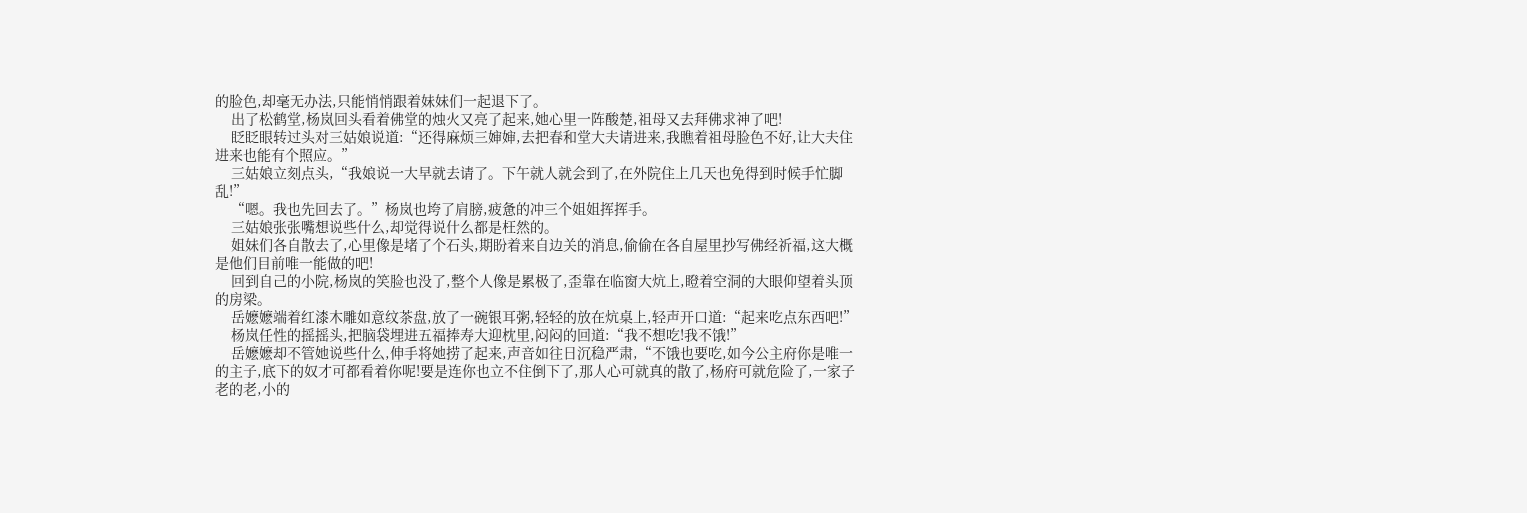的脸色,却毫无办法,只能悄悄跟着妹妹们一起退下了。
    出了松鹤堂,杨岚回头看着佛堂的烛火又亮了起来,她心里一阵酸楚,祖母又去拜佛求神了吧!
    眨眨眼转过头对三姑娘说道:“还得麻烦三婶婶,去把春和堂大夫请进来,我瞧着祖母脸色不好,让大夫住进来也能有个照应。”
    三姑娘立刻点头,“我娘说一大早就去请了。下午就人就会到了,在外院住上几天也免得到时候手忙脚乱!”
    “嗯。我也先回去了。”杨岚也垮了肩膀,疲惫的冲三个姐姐挥挥手。
    三姑娘张张嘴想说些什么,却觉得说什么都是枉然的。
    姐妹们各自散去了,心里像是堵了个石头,期盼着来自边关的消息,偷偷在各自屋里抄写佛经祈福,这大概是他们目前唯一能做的吧!
    回到自己的小院,杨岚的笑脸也没了,整个人像是累极了,歪靠在临窗大炕上,瞪着空洞的大眼仰望着头顶的房梁。
    岳嬷嬷端着红漆木雕如意纹茶盘,放了一碗银耳粥,轻轻的放在炕桌上,轻声开口道:“起来吃点东西吧!”
    杨岚任性的摇摇头,把脑袋埋进五福捧寿大迎枕里,闷闷的回道:“我不想吃!我不饿!”
    岳嬷嬷却不管她说些什么,伸手将她捞了起来,声音如往日沉稳严肃,“不饿也要吃,如今公主府你是唯一的主子,底下的奴才可都看着你呢!要是连你也立不住倒下了,那人心可就真的散了,杨府可就危险了,一家子老的老,小的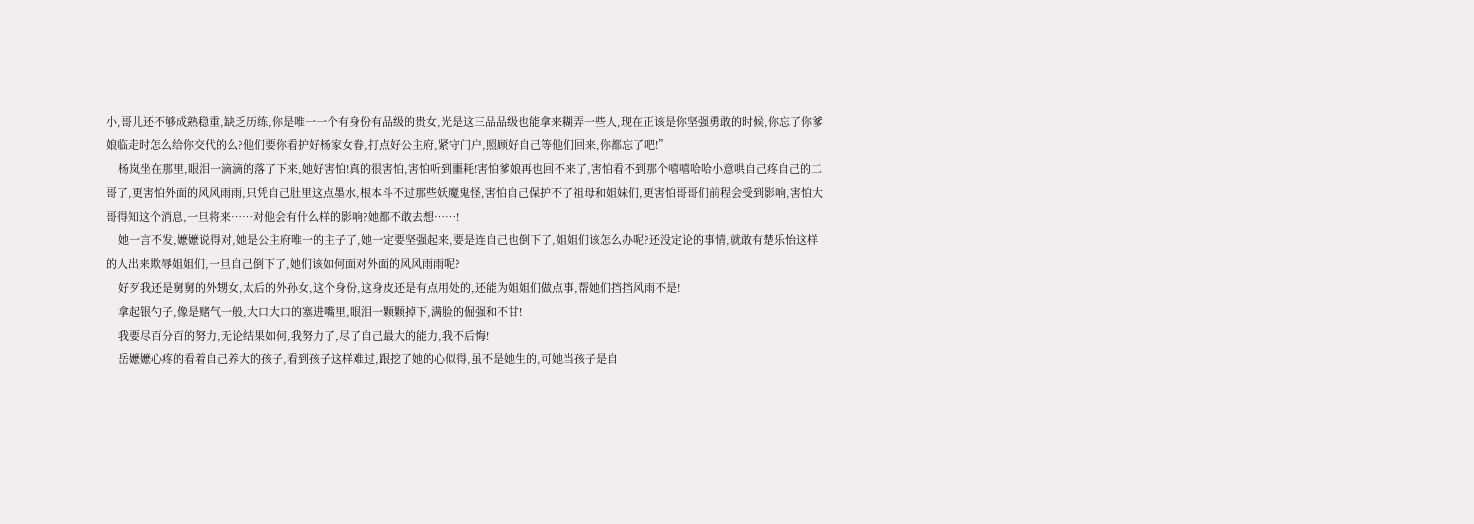小,哥儿还不够成熟稳重,缺乏历练,你是唯一一个有身份有品级的贵女,光是这三品品级也能拿来糊弄一些人,现在正该是你坚强勇敢的时候,你忘了你爹娘临走时怎么给你交代的么?他们要你看护好杨家女眷,打点好公主府,紧守门户,照顾好自己等他们回来,你都忘了吧!”
    杨岚坐在那里,眼泪一滴滴的落了下来,她好害怕!真的很害怕,害怕听到噩耗!害怕爹娘再也回不来了,害怕看不到那个嘻嘻哈哈小意哄自己疼自己的二哥了,更害怕外面的风风雨雨,只凭自己肚里这点墨水,根本斗不过那些妖魔鬼怪,害怕自己保护不了祖母和姐妹们,更害怕哥哥们前程会受到影响,害怕大哥得知这个消息,一旦将来……对他会有什么样的影响?她都不敢去想……!
    她一言不发,嬷嬷说得对,她是公主府唯一的主子了,她一定要坚强起来,要是连自己也倒下了,姐姐们该怎么办呢?还没定论的事情,就敢有楚乐怡这样的人出来欺辱姐姐们,一旦自己倒下了,她们该如何面对外面的风风雨雨呢?
    好歹我还是舅舅的外甥女,太后的外孙女,这个身份,这身皮还是有点用处的,还能为姐姐们做点事,帮她们挡挡风雨不是!
    拿起银勺子,像是赌气一般,大口大口的塞进嘴里,眼泪一颗颗掉下,满脸的倔强和不甘!
    我要尽百分百的努力,无论结果如何,我努力了,尽了自己最大的能力,我不后悔!
    岳嬷嬷心疼的看着自己养大的孩子,看到孩子这样难过,跟挖了她的心似得,虽不是她生的,可她当孩子是自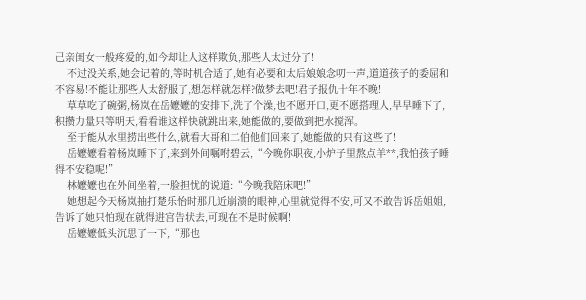己亲闺女一般疼爱的,如今却让人这样欺负,那些人太过分了!
    不过没关系,她会记着的,等时机合适了,她有必要和太后娘娘念叨一声,道道孩子的委屈和不容易!不能让那些人太舒服了,想怎样就怎样?做梦去吧!君子报仇十年不晚!
    草草吃了碗粥,杨岚在岳嬷嬷的安排下,洗了个澡,也不愿开口,更不愿搭理人,早早睡下了,积攒力量只等明天,看看谁这样快就跳出来,她能做的,要做到把水搅浑。
    至于能从水里捞出些什么,就看大哥和二伯他们回来了,她能做的只有这些了!
    岳嬷嬷看着杨岚睡下了,来到外间嘱咐碧云,“今晚你职夜,小炉子里熬点羊**,我怕孩子睡得不安稳呢!”
    林嬷嬷也在外间坐着,一脸担忧的说道:“今晚我陪床吧!”
    她想起今天杨岚抽打楚乐怡时那几近崩溃的眼神,心里就觉得不安,可又不敢告诉岳姐姐,告诉了她只怕现在就得进宫告状去,可现在不是时候啊!
    岳嬷嬷低头沉思了一下,“那也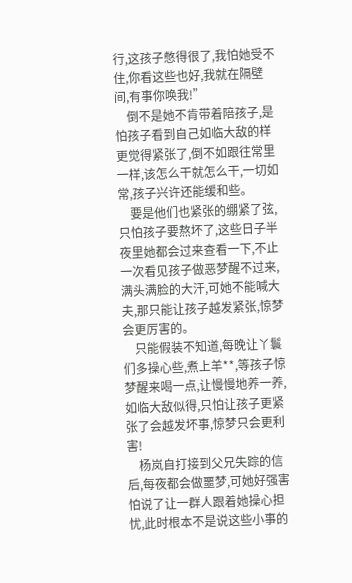行,这孩子憋得很了,我怕她受不住,你看这些也好,我就在隔壁间,有事你唤我!”
    倒不是她不肯带着陪孩子,是怕孩子看到自己如临大敌的样更觉得紧张了,倒不如跟往常里一样,该怎么干就怎么干,一切如常,孩子兴许还能缓和些。
    要是他们也紧张的绷紧了弦,只怕孩子要熬坏了,这些日子半夜里她都会过来查看一下,不止一次看见孩子做恶梦醒不过来,满头满脸的大汗,可她不能喊大夫,那只能让孩子越发紧张,惊梦会更厉害的。
    只能假装不知道,每晚让丫鬟们多操心些,煮上羊**,等孩子惊梦醒来喝一点,让慢慢地养一养,如临大敌似得,只怕让孩子更紧张了会越发坏事,惊梦只会更利害!
    杨岚自打接到父兄失踪的信后,每夜都会做噩梦,可她好强害怕说了让一群人跟着她操心担忧,此时根本不是说这些小事的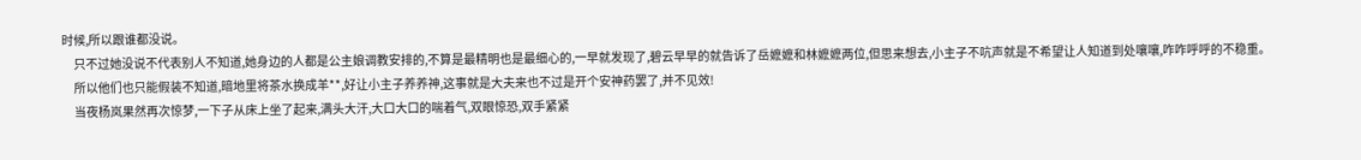时候,所以跟谁都没说。
    只不过她没说不代表别人不知道,她身边的人都是公主娘调教安排的,不算是最精明也是最细心的,一早就发现了,碧云早早的就告诉了岳嬷嬷和林嬷嬷两位,但思来想去,小主子不吭声就是不希望让人知道到处嚷嚷,咋咋呼呼的不稳重。
    所以他们也只能假装不知道,暗地里将茶水换成羊**,好让小主子养养神,这事就是大夫来也不过是开个安神药罢了,并不见效!
    当夜杨岚果然再次惊梦,一下子从床上坐了起来,满头大汗,大口大口的喘着气,双眼惊恐,双手紧紧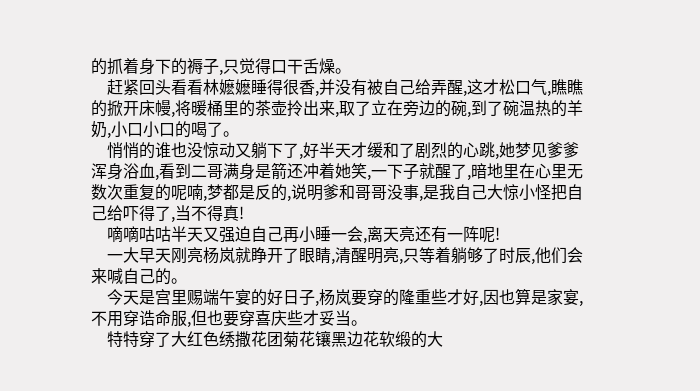的抓着身下的褥子,只觉得口干舌燥。
    赶紧回头看看林嬷嬷睡得很香,并没有被自己给弄醒,这才松口气,瞧瞧的掀开床幔,将暖桶里的茶壶拎出来,取了立在旁边的碗,到了碗温热的羊奶,小口小口的喝了。
    悄悄的谁也没惊动又躺下了,好半天才缓和了剧烈的心跳,她梦见爹爹浑身浴血,看到二哥满身是箭还冲着她笑,一下子就醒了,暗地里在心里无数次重复的呢喃,梦都是反的,说明爹和哥哥没事,是我自己大惊小怪把自己给吓得了,当不得真!
    嘀嘀咕咕半天又强迫自己再小睡一会,离天亮还有一阵呢!
    一大早天刚亮杨岚就睁开了眼睛,清醒明亮,只等着躺够了时辰,他们会来喊自己的。
    今天是宫里赐端午宴的好日子,杨岚要穿的隆重些才好,因也算是家宴,不用穿诰命服,但也要穿喜庆些才妥当。
    特特穿了大红色绣撒花团菊花镶黑边花软缎的大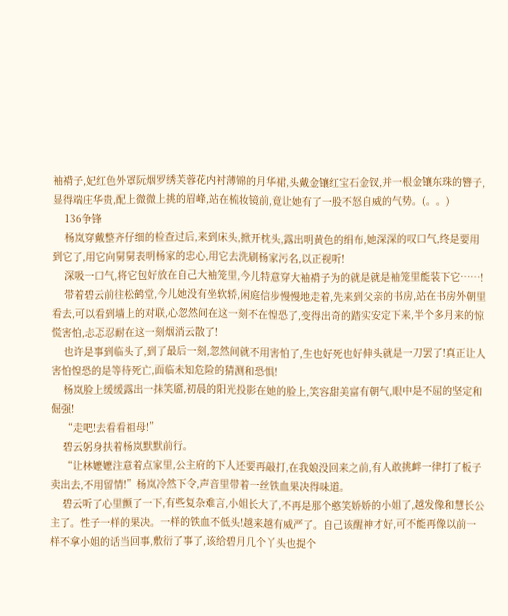袖褙子,妃红色外罩阮烟罗绣芙蓉花内衬薄锦的月华裙,头戴金镶红宝石金钗,并一根金镶东珠的簪子,显得端庄华贵,配上微微上挑的眉峰,站在梳妆镜前,竟让她有了一股不怒自威的气势。(。。)
    136争锋
    杨岚穿戴整齐仔细的检查过后,来到床头,掀开枕头,露出明黄色的绢布,她深深的叹口气,终是要用到它了,用它向舅舅表明杨家的忠心,用它去洗刷杨家污名,以正视听!
    深吸一口气,将它包好放在自己大袖笼里,今儿特意穿大袖褙子为的就是就是袖笼里能装下它……!
    带着碧云前往松鹤堂,今儿她没有坐软轿,闲庭信步慢慢地走着,先来到父亲的书房,站在书房外朝里看去,可以看到墙上的对联,心忽然间在这一刻不在惶恐了,变得出奇的踏实安定下来,半个多月来的惊慌害怕,忐忑忍耐在这一刻烟消云散了!
    也许是事到临头了,到了最后一刻,忽然间就不用害怕了,生也好死也好伸头就是一刀罢了!真正让人害怕惶恐的是等待死亡,面临未知危险的猜测和恐惧!
    杨岚脸上缓缓露出一抹笑靥,初晨的阳光投影在她的脸上,笑容甜美富有朝气,眼中是不屈的坚定和倔强!
    “走吧!去看看祖母!”
    碧云躬身扶着杨岚默默前行。
    “让林嬷嬷注意着点家里,公主府的下人还要再敲打,在我娘没回来之前,有人敢挑衅一律打了板子卖出去,不用留情!”杨岚冷然下令,声音里带着一丝铁血果决得味道。
    碧云听了心里颤了一下,有些复杂难言,小姐长大了,不再是那个憨笑娇娇的小姐了,越发像和慧长公主了。性子一样的果决。一样的铁血不低头!越来越有威严了。自己该醒神才好,可不能再像以前一样不拿小姐的话当回事,敷衍了事了,该给碧月几个丫头也提个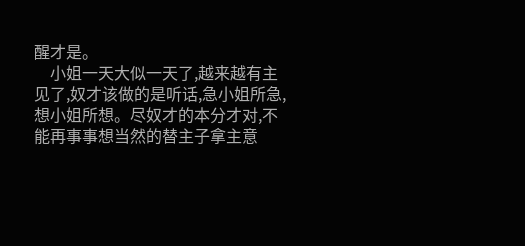醒才是。
    小姐一天大似一天了,越来越有主见了,奴才该做的是听话,急小姐所急,想小姐所想。尽奴才的本分才对,不能再事事想当然的替主子拿主意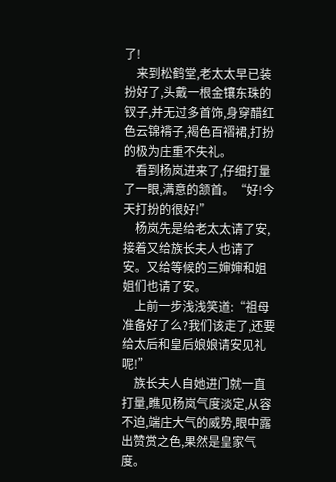了!
    来到松鹤堂,老太太早已装扮好了,头戴一根金镶东珠的钗子,并无过多首饰,身穿醋红色云锦褙子,褐色百褶裙,打扮的极为庄重不失礼。
    看到杨岚进来了,仔细打量了一眼,满意的颔首。“好!今天打扮的很好!”
    杨岚先是给老太太请了安,接着又给族长夫人也请了安。又给等候的三婶婶和姐姐们也请了安。
    上前一步浅浅笑道:“祖母准备好了么?我们该走了,还要给太后和皇后娘娘请安见礼呢!”
    族长夫人自她进门就一直打量,瞧见杨岚气度淡定,从容不迫,端庄大气的威势,眼中露出赞赏之色,果然是皇家气度。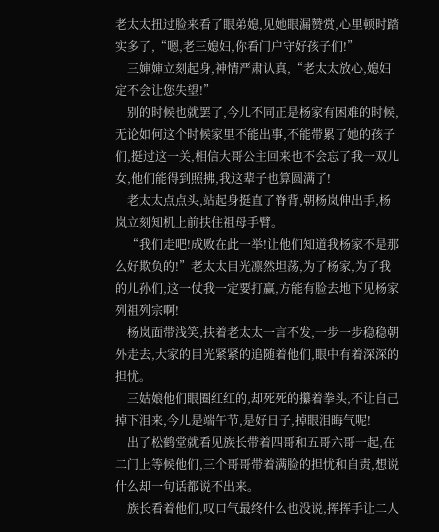老太太扭过脸来看了眼弟媳,见她眼漏赞赏,心里顿时踏实多了,“嗯,老三媳妇,你看门户守好孩子们!”
    三婶婶立刻起身,神情严肃认真,“老太太放心,媳妇定不会让您失望!”
    别的时候也就罢了,今儿不同正是杨家有困难的时候,无论如何这个时候家里不能出事,不能带累了她的孩子们,挺过这一关,相信大哥公主回来也不会忘了我一双儿女,他们能得到照拂,我这辈子也算圆满了!
    老太太点点头,站起身挺直了脊背,朝杨岚伸出手,杨岚立刻知机上前扶住祖母手臂。
    “我们走吧!成败在此一举!让他们知道我杨家不是那么好欺负的!”老太太目光凛然坦荡,为了杨家,为了我的儿孙们,这一仗我一定要打赢,方能有脸去地下见杨家列祖列宗啊!
    杨岚面带浅笑,扶着老太太一言不发,一步一步稳稳朝外走去,大家的目光紧紧的追随着他们,眼中有着深深的担忧。
    三姑娘他们眼圈红红的,却死死的攥着拳头,不让自己掉下泪来,今儿是端午节,是好日子,掉眼泪晦气呢!
    出了松鹤堂就看见族长带着四哥和五哥六哥一起,在二门上等候他们,三个哥哥带着满脸的担忧和自责,想说什么却一句话都说不出来。
    族长看着他们,叹口气最终什么也没说,挥挥手让二人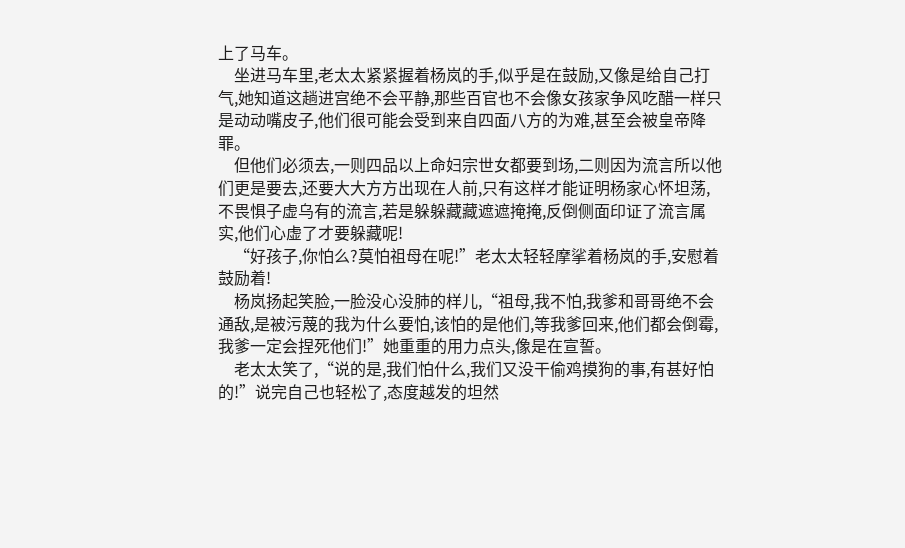上了马车。
    坐进马车里,老太太紧紧握着杨岚的手,似乎是在鼓励,又像是给自己打气,她知道这趟进宫绝不会平静,那些百官也不会像女孩家争风吃醋一样只是动动嘴皮子,他们很可能会受到来自四面八方的为难,甚至会被皇帝降罪。
    但他们必须去,一则四品以上命妇宗世女都要到场,二则因为流言所以他们更是要去,还要大大方方出现在人前,只有这样才能证明杨家心怀坦荡,不畏惧子虚乌有的流言,若是躲躲藏藏遮遮掩掩,反倒侧面印证了流言属实,他们心虚了才要躲藏呢!
    “好孩子,你怕么?莫怕祖母在呢!”老太太轻轻摩挲着杨岚的手,安慰着鼓励着!
    杨岚扬起笑脸,一脸没心没肺的样儿,“祖母,我不怕,我爹和哥哥绝不会通敌,是被污蔑的我为什么要怕,该怕的是他们,等我爹回来,他们都会倒霉,我爹一定会捏死他们!”她重重的用力点头,像是在宣誓。
    老太太笑了,“说的是,我们怕什么,我们又没干偷鸡摸狗的事,有甚好怕的!”说完自己也轻松了,态度越发的坦然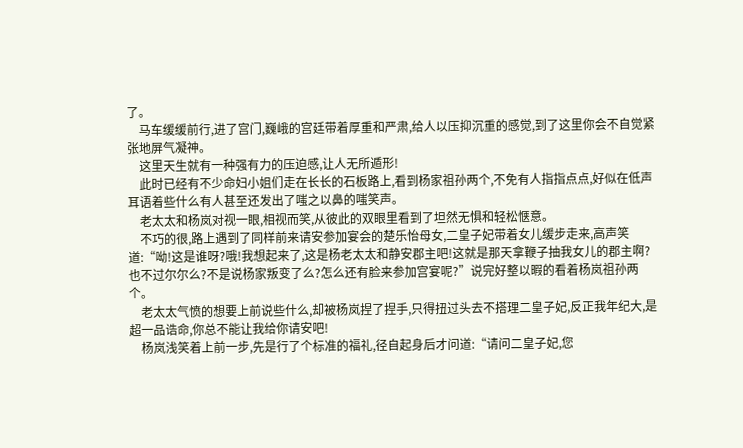了。
    马车缓缓前行,进了宫门,巍峨的宫廷带着厚重和严肃,给人以压抑沉重的感觉,到了这里你会不自觉紧张地屏气凝神。
    这里天生就有一种强有力的压迫感,让人无所遁形!
    此时已经有不少命妇小姐们走在长长的石板路上,看到杨家祖孙两个,不免有人指指点点,好似在低声耳语着些什么有人甚至还发出了嗤之以鼻的嗤笑声。
    老太太和杨岚对视一眼,相视而笑,从彼此的双眼里看到了坦然无惧和轻松惬意。
    不巧的很,路上遇到了同样前来请安参加宴会的楚乐怡母女,二皇子妃带着女儿缓步走来,高声笑道:“呦!这是谁呀?哦!我想起来了,这是杨老太太和静安郡主吧!这就是那天拿鞭子抽我女儿的郡主啊?也不过尔尔么?不是说杨家叛变了么?怎么还有脸来参加宫宴呢?”说完好整以暇的看着杨岚祖孙两个。
    老太太气愤的想要上前说些什么,却被杨岚捏了捏手,只得扭过头去不搭理二皇子妃,反正我年纪大,是超一品诰命,你总不能让我给你请安吧!
    杨岚浅笑着上前一步,先是行了个标准的福礼,径自起身后才问道:“请问二皇子妃,您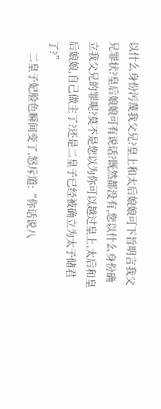以什么身份污蔑我父兄?皇上和太后娘娘可下旨明言我父兄罪状?皇后娘娘可有说话?既然都没有,您以什么身份确立我父兄的罪呢?莫不是您以为你可以越过皇上,太后和皇后娘娘,自己做主了?还是二皇子已经被确立为太子储君了?”
    二皇子妃脸色瞬间变了,怒斥道:“你话说八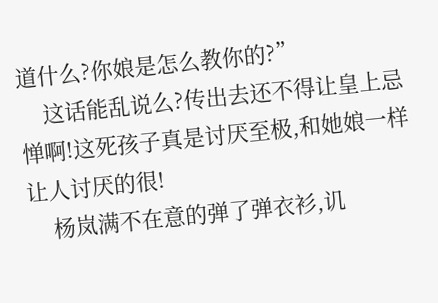道什么?你娘是怎么教你的?”
    这话能乱说么?传出去还不得让皇上忌惮啊!这死孩子真是讨厌至极,和她娘一样让人讨厌的很!
    杨岚满不在意的弹了弹衣衫,讥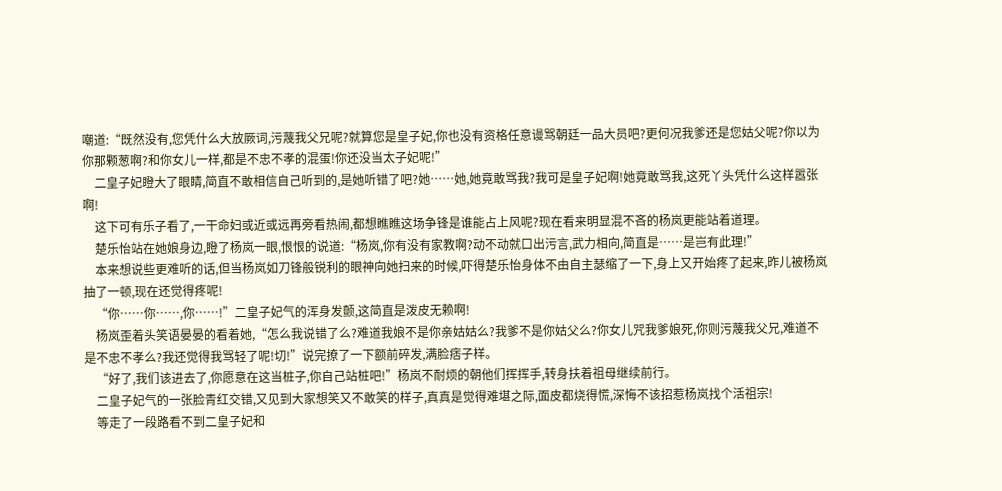嘲道:“既然没有,您凭什么大放厥词,污蔑我父兄呢?就算您是皇子妃,你也没有资格任意谩骂朝廷一品大员吧?更何况我爹还是您姑父呢?你以为你那颗葱啊?和你女儿一样,都是不忠不孝的混蛋!你还没当太子妃呢!”
    二皇子妃瞪大了眼睛,简直不敢相信自己听到的,是她听错了吧?她……她,她竟敢骂我?我可是皇子妃啊!她竟敢骂我,这死丫头凭什么这样嚣张啊!
    这下可有乐子看了,一干命妇或近或远再旁看热闹,都想瞧瞧这场争锋是谁能占上风呢?现在看来明显混不吝的杨岚更能站着道理。
    楚乐怡站在她娘身边,瞪了杨岚一眼,恨恨的说道:“杨岚,你有没有家教啊?动不动就口出污言,武力相向,简直是……是岂有此理!”
    本来想说些更难听的话,但当杨岚如刀锋般锐利的眼神向她扫来的时候,吓得楚乐怡身体不由自主瑟缩了一下,身上又开始疼了起来,昨儿被杨岚抽了一顿,现在还觉得疼呢!
    “你……你……,你……!”二皇子妃气的浑身发颤,这简直是泼皮无赖啊!
    杨岚歪着头笑语晏晏的看着她,“怎么我说错了么?难道我娘不是你亲姑姑么?我爹不是你姑父么?你女儿咒我爹娘死,你则污蔑我父兄,难道不是不忠不孝么?我还觉得我骂轻了呢!切!”说完撩了一下额前碎发,满脸痞子样。
    “好了,我们该进去了,你愿意在这当桩子,你自己站桩吧!”杨岚不耐烦的朝他们挥挥手,转身扶着祖母继续前行。
    二皇子妃气的一张脸青红交错,又见到大家想笑又不敢笑的样子,真真是觉得难堪之际,面皮都烧得慌,深悔不该招惹杨岚找个活祖宗!
    等走了一段路看不到二皇子妃和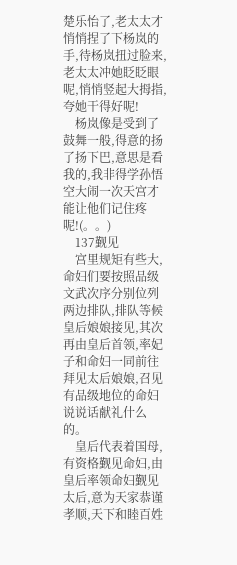楚乐怡了,老太太才悄悄捏了下杨岚的手,待杨岚扭过脸来,老太太冲她眨眨眼呢,悄悄竖起大拇指,夸她干得好呢!
    杨岚像是受到了鼓舞一般,得意的扬了扬下巴,意思是看我的,我非得学孙悟空大闹一次天宫才能让他们记住疼呢!(。。)
    137觐见
    宫里规矩有些大,命妇们要按照品级文武次序分别位列两边排队,排队等候皇后娘娘接见,其次再由皇后首领,率妃子和命妇一同前往拜见太后娘娘,召见有品级地位的命妇说说话献礼什么的。
    皇后代表着国母,有资格觐见命妇,由皇后率领命妇觐见太后,意为天家恭谨孝顺,天下和睦百姓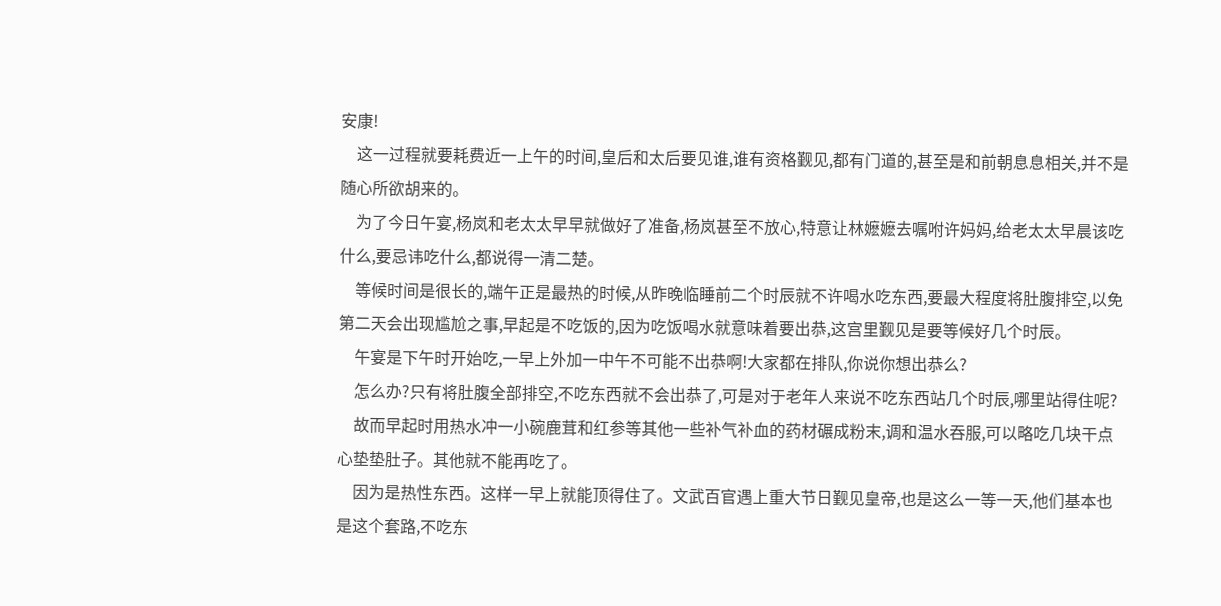安康!
    这一过程就要耗费近一上午的时间,皇后和太后要见谁,谁有资格觐见,都有门道的,甚至是和前朝息息相关,并不是随心所欲胡来的。
    为了今日午宴,杨岚和老太太早早就做好了准备,杨岚甚至不放心,特意让林嬷嬷去嘱咐许妈妈,给老太太早晨该吃什么,要忌讳吃什么,都说得一清二楚。
    等候时间是很长的,端午正是最热的时候,从昨晚临睡前二个时辰就不许喝水吃东西,要最大程度将肚腹排空,以免第二天会出现尴尬之事,早起是不吃饭的,因为吃饭喝水就意味着要出恭,这宫里觐见是要等候好几个时辰。
    午宴是下午时开始吃,一早上外加一中午不可能不出恭啊!大家都在排队,你说你想出恭么?
    怎么办?只有将肚腹全部排空,不吃东西就不会出恭了,可是对于老年人来说不吃东西站几个时辰,哪里站得住呢?
    故而早起时用热水冲一小碗鹿茸和红参等其他一些补气补血的药材碾成粉末,调和温水吞服,可以略吃几块干点心垫垫肚子。其他就不能再吃了。
    因为是热性东西。这样一早上就能顶得住了。文武百官遇上重大节日觐见皇帝,也是这么一等一天,他们基本也是这个套路,不吃东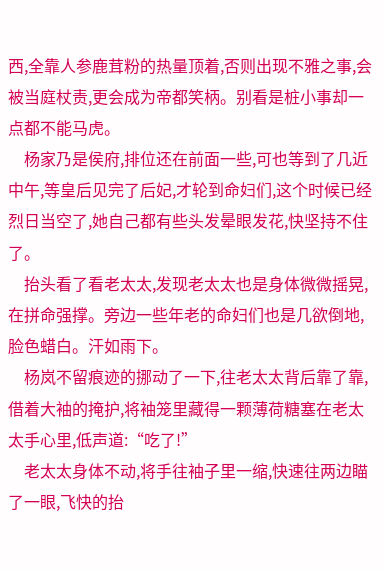西,全靠人参鹿茸粉的热量顶着,否则出现不雅之事,会被当庭杖责,更会成为帝都笑柄。别看是桩小事却一点都不能马虎。
    杨家乃是侯府,排位还在前面一些,可也等到了几近中午,等皇后见完了后妃,才轮到命妇们,这个时候已经烈日当空了,她自己都有些头发晕眼发花,快坚持不住了。
    抬头看了看老太太,发现老太太也是身体微微摇晃,在拼命强撑。旁边一些年老的命妇们也是几欲倒地,脸色蜡白。汗如雨下。
    杨岚不留痕迹的挪动了一下,往老太太背后靠了靠,借着大袖的掩护,将袖笼里藏得一颗薄荷糖塞在老太太手心里,低声道:“吃了!”
    老太太身体不动,将手往袖子里一缩,快速往两边瞄了一眼,飞快的抬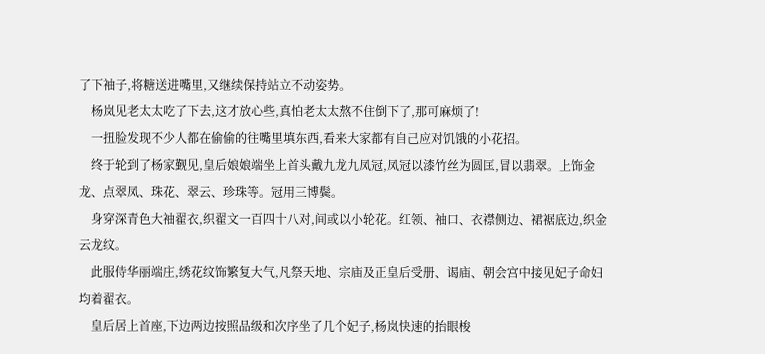了下袖子,将糖送进嘴里,又继续保持站立不动姿势。
    杨岚见老太太吃了下去,这才放心些,真怕老太太熬不住倒下了,那可麻烦了!
    一扭脸发现不少人都在偷偷的往嘴里填东西,看来大家都有自己应对饥饿的小花招。
    终于轮到了杨家觐见,皇后娘娘端坐上首头戴九龙九凤冠,凤冠以漆竹丝为圆匡,冒以翡翠。上饰金龙、点翠凤、珠花、翠云、珍珠等。冠用三博鬓。
    身穿深青色大袖翟衣,织翟文一百四十八对,间或以小轮花。红领、袖口、衣襟侧边、裙裾底边,织金云龙纹。
    此服侍华丽端庄,绣花纹饰繁复大气,凡祭天地、宗庙及正皇后受册、谒庙、朝会宫中接见妃子命妇均着翟衣。
    皇后居上首座,下边两边按照品级和次序坐了几个妃子,杨岚快速的抬眼梭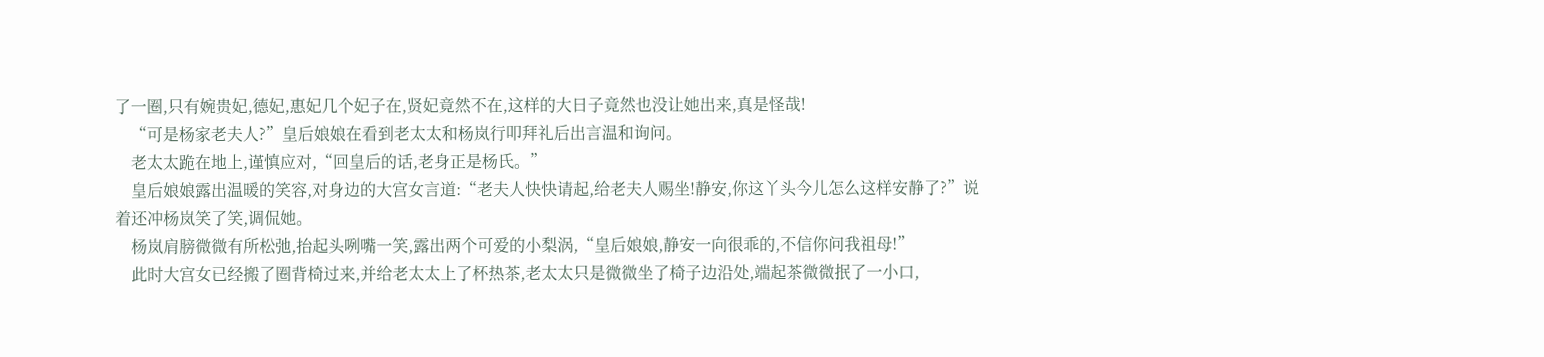了一圈,只有婉贵妃,德妃,惠妃几个妃子在,贤妃竟然不在,这样的大日子竟然也没让她出来,真是怪哉!
    “可是杨家老夫人?”皇后娘娘在看到老太太和杨岚行叩拜礼后出言温和询问。
    老太太跪在地上,谨慎应对,“回皇后的话,老身正是杨氏。”
    皇后娘娘露出温暖的笑容,对身边的大宫女言道:“老夫人快快请起,给老夫人赐坐!静安,你这丫头今儿怎么这样安静了?”说着还冲杨岚笑了笑,调侃她。
    杨岚肩膀微微有所松弛,抬起头咧嘴一笑,露出两个可爱的小梨涡,“皇后娘娘,静安一向很乖的,不信你问我祖母!”
    此时大宫女已经搬了圈背椅过来,并给老太太上了杯热茶,老太太只是微微坐了椅子边沿处,端起茶微微抿了一小口,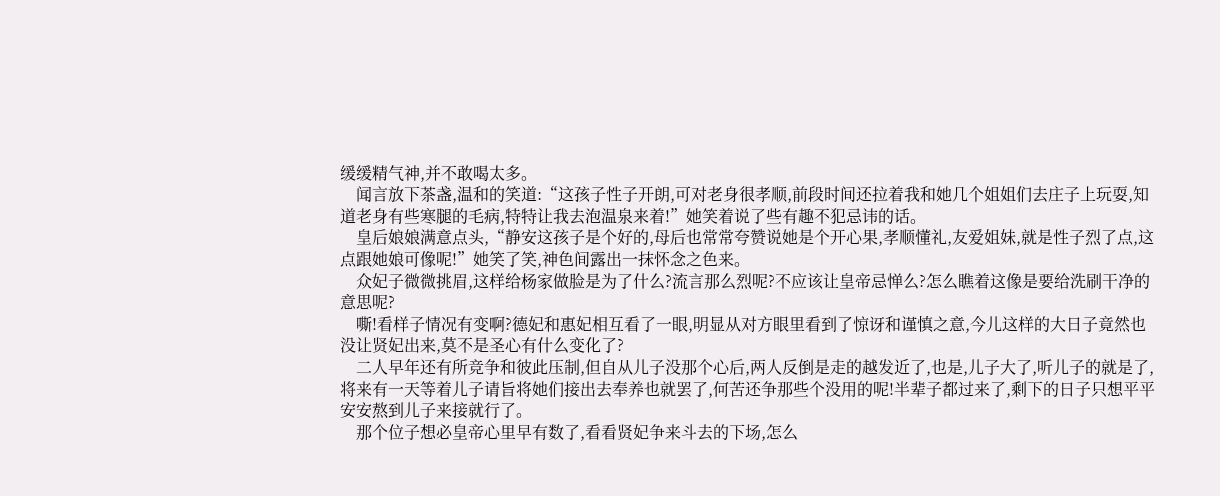缓缓精气神,并不敢喝太多。
    闻言放下茶盏,温和的笑道:“这孩子性子开朗,可对老身很孝顺,前段时间还拉着我和她几个姐姐们去庄子上玩耍,知道老身有些寒腿的毛病,特特让我去泡温泉来着!”她笑着说了些有趣不犯忌讳的话。
    皇后娘娘满意点头,“静安这孩子是个好的,母后也常常夸赞说她是个开心果,孝顺懂礼,友爱姐妹,就是性子烈了点,这点跟她娘可像呢!”她笑了笑,神色间露出一抹怀念之色来。
    众妃子微微挑眉,这样给杨家做脸是为了什么?流言那么烈呢?不应该让皇帝忌惮么?怎么瞧着这像是要给洗刷干净的意思呢?
    嘶!看样子情况有变啊?德妃和惠妃相互看了一眼,明显从对方眼里看到了惊讶和谨慎之意,今儿这样的大日子竟然也没让贤妃出来,莫不是圣心有什么变化了?
    二人早年还有所竞争和彼此压制,但自从儿子没那个心后,两人反倒是走的越发近了,也是,儿子大了,听儿子的就是了,将来有一天等着儿子请旨将她们接出去奉养也就罢了,何苦还争那些个没用的呢!半辈子都过来了,剩下的日子只想平平安安熬到儿子来接就行了。
    那个位子想必皇帝心里早有数了,看看贤妃争来斗去的下场,怎么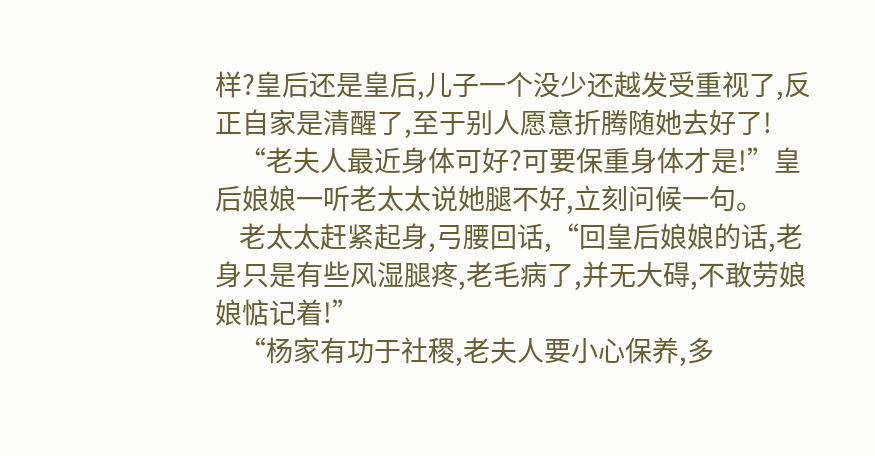样?皇后还是皇后,儿子一个没少还越发受重视了,反正自家是清醒了,至于别人愿意折腾随她去好了!
    “老夫人最近身体可好?可要保重身体才是!”皇后娘娘一听老太太说她腿不好,立刻问候一句。
    老太太赶紧起身,弓腰回话,“回皇后娘娘的话,老身只是有些风湿腿疼,老毛病了,并无大碍,不敢劳娘娘惦记着!”
    “杨家有功于社稷,老夫人要小心保养,多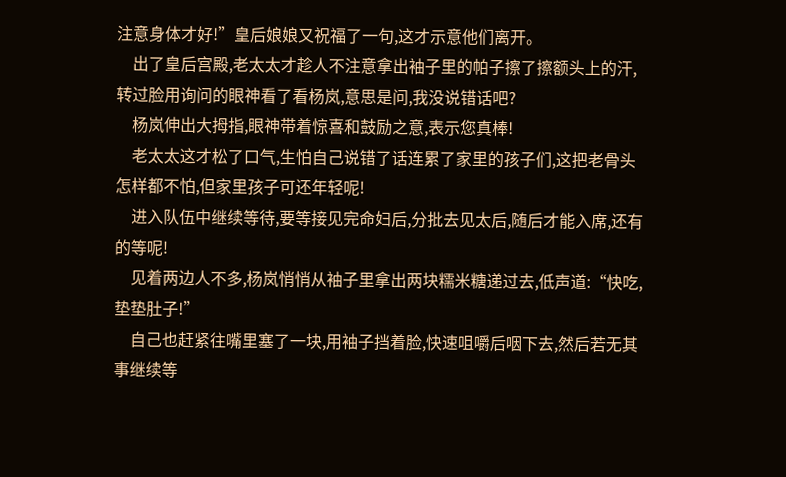注意身体才好!”皇后娘娘又祝福了一句,这才示意他们离开。
    出了皇后宫殿,老太太才趁人不注意拿出袖子里的帕子擦了擦额头上的汗,转过脸用询问的眼神看了看杨岚,意思是问,我没说错话吧?
    杨岚伸出大拇指,眼神带着惊喜和鼓励之意,表示您真棒!
    老太太这才松了口气,生怕自己说错了话连累了家里的孩子们,这把老骨头怎样都不怕,但家里孩子可还年轻呢!
    进入队伍中继续等待,要等接见完命妇后,分批去见太后,随后才能入席,还有的等呢!
    见着两边人不多,杨岚悄悄从袖子里拿出两块糯米糖递过去,低声道:“快吃,垫垫肚子!”
    自己也赶紧往嘴里塞了一块,用袖子挡着脸,快速咀嚼后咽下去,然后若无其事继续等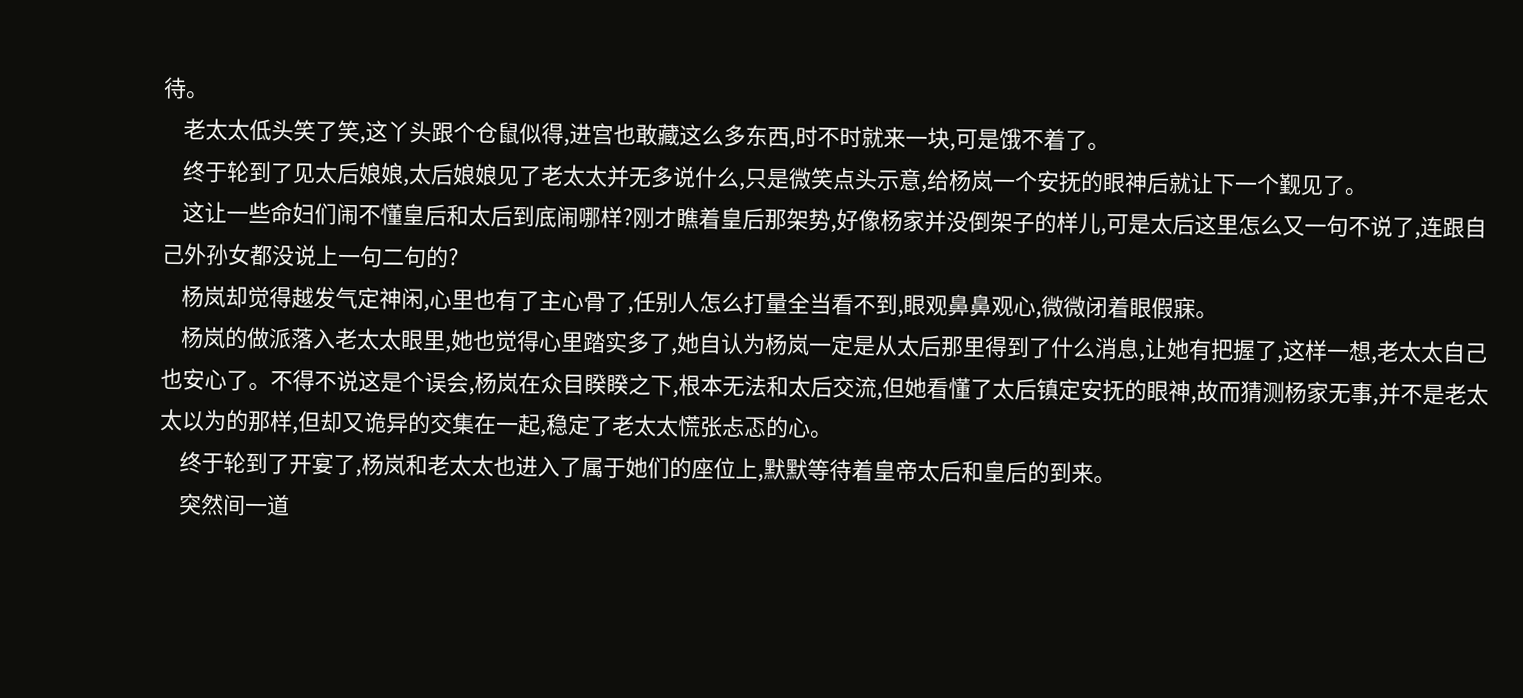待。
    老太太低头笑了笑,这丫头跟个仓鼠似得,进宫也敢藏这么多东西,时不时就来一块,可是饿不着了。
    终于轮到了见太后娘娘,太后娘娘见了老太太并无多说什么,只是微笑点头示意,给杨岚一个安抚的眼神后就让下一个觐见了。
    这让一些命妇们闹不懂皇后和太后到底闹哪样?刚才瞧着皇后那架势,好像杨家并没倒架子的样儿,可是太后这里怎么又一句不说了,连跟自己外孙女都没说上一句二句的?
    杨岚却觉得越发气定神闲,心里也有了主心骨了,任别人怎么打量全当看不到,眼观鼻鼻观心,微微闭着眼假寐。
    杨岚的做派落入老太太眼里,她也觉得心里踏实多了,她自认为杨岚一定是从太后那里得到了什么消息,让她有把握了,这样一想,老太太自己也安心了。不得不说这是个误会,杨岚在众目睽睽之下,根本无法和太后交流,但她看懂了太后镇定安抚的眼神,故而猜测杨家无事,并不是老太太以为的那样,但却又诡异的交集在一起,稳定了老太太慌张忐忑的心。
    终于轮到了开宴了,杨岚和老太太也进入了属于她们的座位上,默默等待着皇帝太后和皇后的到来。
    突然间一道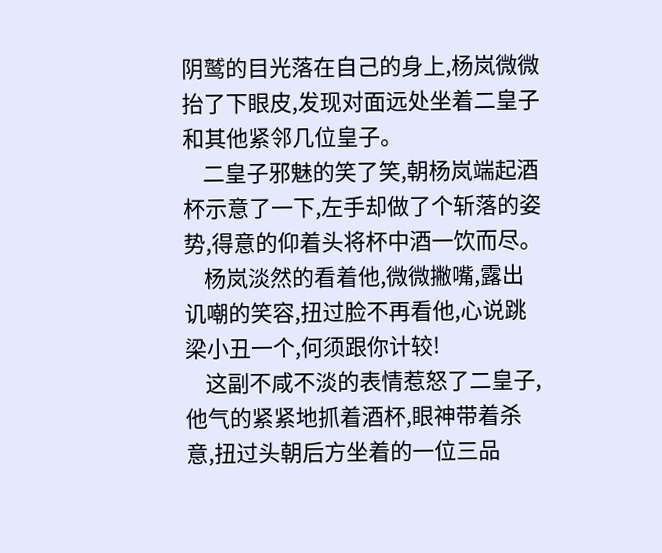阴鹫的目光落在自己的身上,杨岚微微抬了下眼皮,发现对面远处坐着二皇子和其他紧邻几位皇子。
    二皇子邪魅的笑了笑,朝杨岚端起酒杯示意了一下,左手却做了个斩落的姿势,得意的仰着头将杯中酒一饮而尽。
    杨岚淡然的看着他,微微撇嘴,露出讥嘲的笑容,扭过脸不再看他,心说跳梁小丑一个,何须跟你计较!
    这副不咸不淡的表情惹怒了二皇子,他气的紧紧地抓着酒杯,眼神带着杀意,扭过头朝后方坐着的一位三品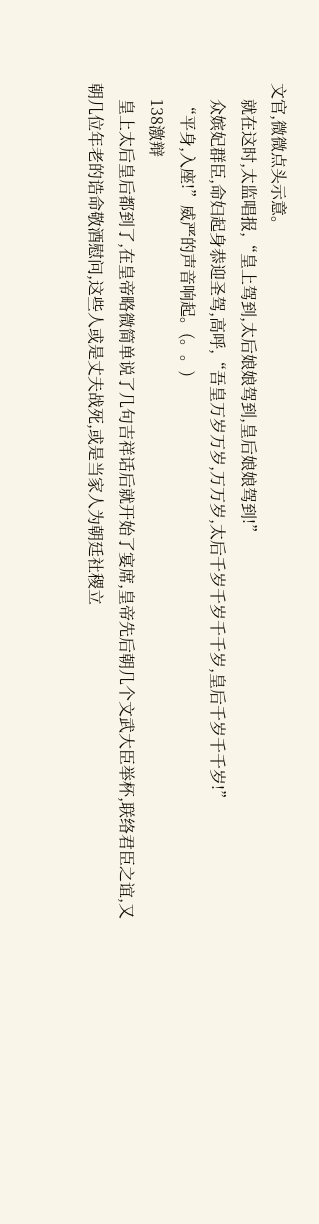文官,微微点头示意。
    就在这时,太监唱报,“皇上驾到,太后娘娘驾到,皇后娘娘驾到!”
    众嫔妃群臣,命妇起身恭迎圣驾,高呼,“吾皇万岁万岁,万万岁,太后千岁千岁千千岁,皇后千岁千千岁!”
    “平身,入座!”威严的声音响起。(。。)
    138激辩
    皇上太后皇后都到了,在皇帝略微简单说了几句吉祥话后就开始了宴席,皇帝先后朝几个文武大臣举杯,联络君臣之谊,又朝几位年老的诰命敬酒慰问,这些人或是丈夫战死,或是当家人为朝廷社稷立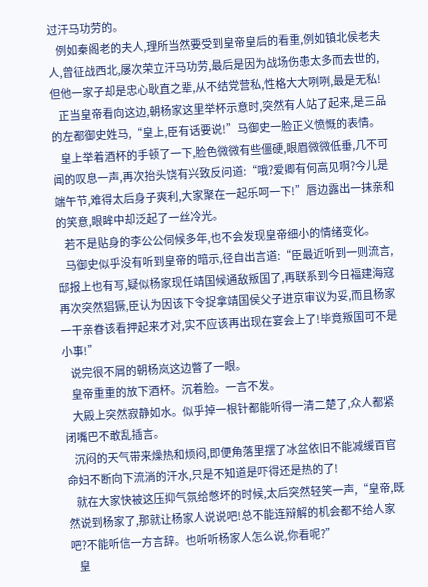过汗马功劳的。
    例如秦阁老的夫人,理所当然要受到皇帝皇后的看重,例如镇北侯老夫人,曾征战西北,屡次荣立汗马功劳,最后是因为战场伤患太多而去世的,但他一家子却是忠心耿直之辈,从不结党营私,性格大大咧咧,最是无私!
    正当皇帝看向这边,朝杨家这里举杯示意时,突然有人站了起来,是三品的左都御史姓马,“皇上,臣有话要说!”马御史一脸正义愤慨的表情。
    皇上举着酒杯的手顿了一下,脸色微微有些僵硬,眼眉微微低垂,几不可闻的叹息一声,再次抬头饶有兴致反问道:“哦?爱卿有何高见啊?今儿是端午节,难得太后身子爽利,大家聚在一起乐呵一下!”唇边露出一抹亲和的笑意,眼眸中却泛起了一丝冷光。
    若不是贴身的李公公伺候多年,也不会发现皇帝细小的情绪变化。
    马御史似乎没有听到皇帝的暗示,径自出言道:“臣最近听到一则流言,邸报上也有写,疑似杨家现任靖国候通敌叛国了,再联系到今日福建海寇再次突然猖獗,臣认为因该下令捉拿靖国侯父子进京审议为妥,而且杨家一干亲眷该看押起来才对,实不应该再出现在宴会上了!毕竟叛国可不是小事!”
    说完很不屑的朝杨岚这边瞥了一眼。
    皇帝重重的放下酒杯。沉着脸。一言不发。
    大殿上突然寂静如水。似乎掉一根针都能听得一清二楚了,众人都紧闭嘴巴不敢乱插言。
    沉闷的天气带来燥热和烦闷,即便角落里摆了冰盆依旧不能减缓百官命妇不断向下流淌的汗水,只是不知道是吓得还是热的了!
    就在大家快被这压抑气氛给憋坏的时候,太后突然轻笑一声,“皇帝,既然说到杨家了,那就让杨家人说说吧!总不能连辩解的机会都不给人家吧?不能听信一方言辞。也听听杨家人怎么说,你看呢?”
    皇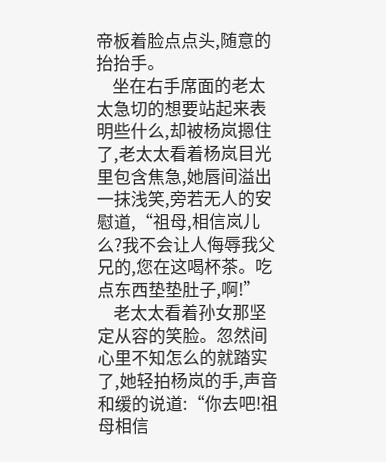帝板着脸点点头,随意的抬抬手。
    坐在右手席面的老太太急切的想要站起来表明些什么,却被杨岚摁住了,老太太看着杨岚目光里包含焦急,她唇间溢出一抹浅笑,旁若无人的安慰道,“祖母,相信岚儿么?我不会让人侮辱我父兄的,您在这喝杯茶。吃点东西垫垫肚子,啊!”
    老太太看着孙女那坚定从容的笑脸。忽然间心里不知怎么的就踏实了,她轻拍杨岚的手,声音和缓的说道:“你去吧!祖母相信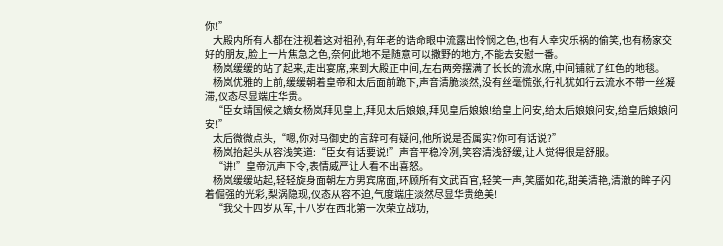你!”
    大殿内所有人都在注视着这对祖孙,有年老的诰命眼中流露出怜悯之色,也有人幸灾乐祸的偷笑,也有杨家交好的朋友,脸上一片焦急之色,奈何此地不是随意可以撒野的地方,不能去安慰一番。
    杨岚缓缓的站了起来,走出宴席,来到大殿正中间,左右两旁摆满了长长的流水席,中间铺就了红色的地毯。
    杨岚优雅的上前,缓缓朝着皇帝和太后面前跪下,声音清脆淡然,没有丝毫慌张,行礼犹如行云流水不带一丝凝滞,仪态尽显端庄华贵。
    “臣女靖国候之嫡女杨岚拜见皇上,拜见太后娘娘,拜见皇后娘娘!给皇上问安,给太后娘娘问安,给皇后娘娘问安!”
    太后微微点头,“嗯,你对马御史的言辞可有疑问,他所说是否属实?你可有话说?”
    杨岚抬起头从容浅笑道:“臣女有话要说!”声音平稳冷冽,笑容清浅舒缓,让人觉得很是舒服。
    “讲!”皇帝沉声下令,表情威严让人看不出喜怒。
    杨岚缓缓站起,轻轻旋身面朝左方男宾席面,环顾所有文武百官,轻笑一声,笑靥如花,甜美清艳,清澈的眸子闪着倔强的光彩,梨涡隐现,仪态从容不迫,气度端庄淡然尽显华贵绝美!
    “我父十四岁从军,十八岁在西北第一次荣立战功,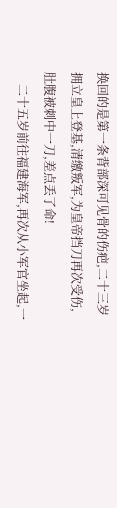换回的是第一条背部深可见骨的伤疤,二十三岁拥立皇上登基,清缴叛军,为皇帝挡刀再次受伤,肚腹被刺中一刀,差点丢了命!
    二十五岁前往福建海军,再次从小军官坐起,一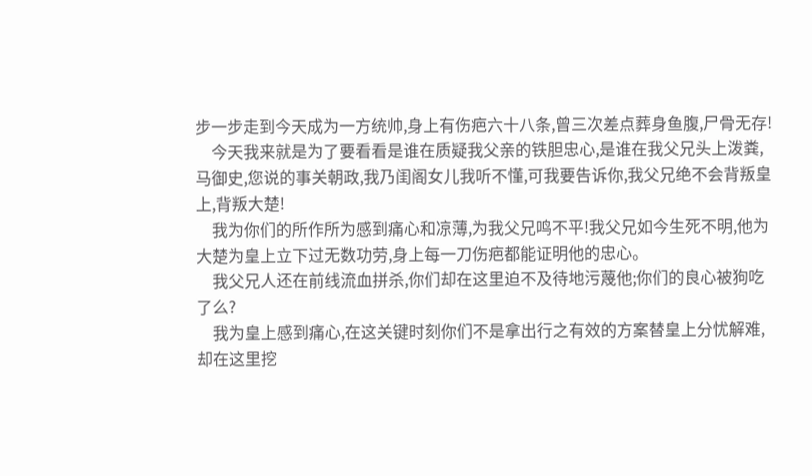步一步走到今天成为一方统帅,身上有伤疤六十八条,曾三次差点葬身鱼腹,尸骨无存!
    今天我来就是为了要看看是谁在质疑我父亲的铁胆忠心,是谁在我父兄头上泼粪,马御史,您说的事关朝政,我乃闺阁女儿我听不懂,可我要告诉你,我父兄绝不会背叛皇上,背叛大楚!
    我为你们的所作所为感到痛心和凉薄,为我父兄鸣不平!我父兄如今生死不明,他为大楚为皇上立下过无数功劳,身上每一刀伤疤都能证明他的忠心。
    我父兄人还在前线流血拼杀,你们却在这里迫不及待地污蔑他;你们的良心被狗吃了么?
    我为皇上感到痛心,在这关键时刻你们不是拿出行之有效的方案替皇上分忧解难,却在这里挖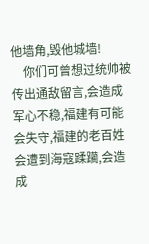他墙角,毁他城墙!
    你们可曾想过统帅被传出通敌留言,会造成军心不稳,福建有可能会失守,福建的老百姓会遭到海寇蹂躏,会造成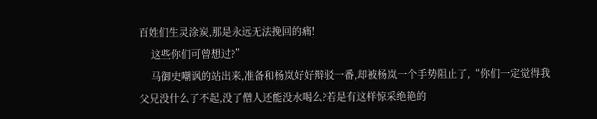百姓们生灵涂炭,那是永远无法挽回的痛!
    这些你们可曾想过?”
    马御史嘲讽的站出来,准备和杨岚好好辩驳一番,却被杨岚一个手势阻止了,“你们一定觉得我父兄没什么了不起,没了僧人还能没水喝么?若是有这样惊采绝艳的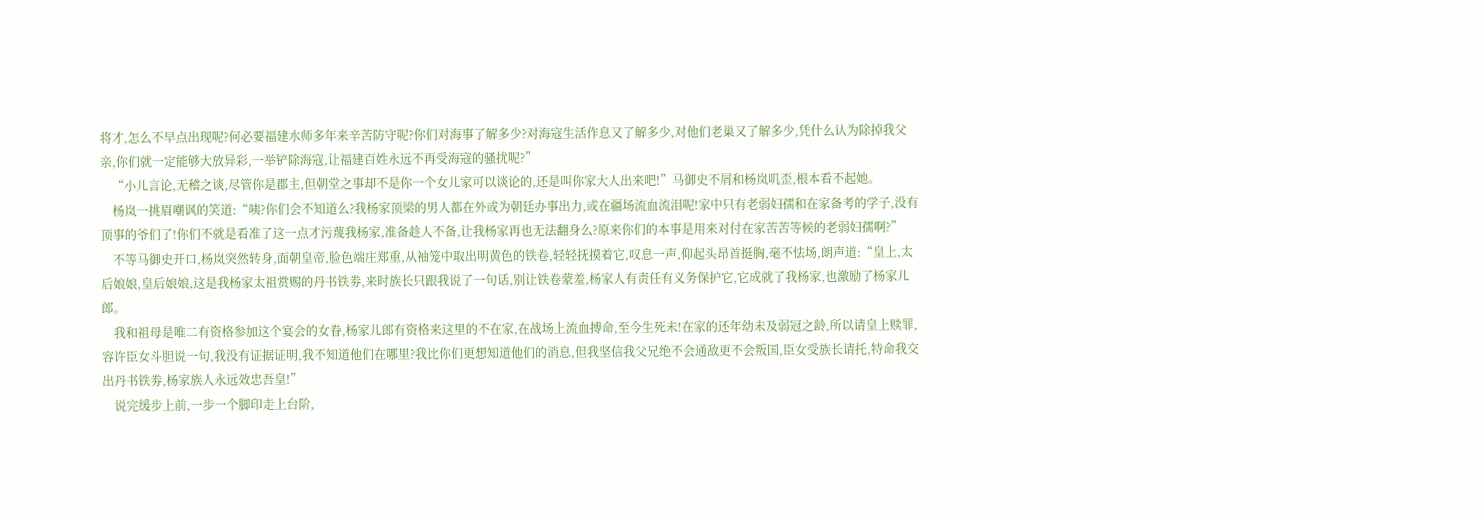将才,怎么不早点出现呢?何必要福建水师多年来辛苦防守呢?你们对海事了解多少?对海寇生活作息又了解多少,对他们老巢又了解多少,凭什么认为除掉我父亲,你们就一定能够大放异彩,一举铲除海寇,让福建百姓永远不再受海寇的骚扰呢?”
    “小儿言论,无稽之谈,尽管你是郡主,但朝堂之事却不是你一个女儿家可以谈论的,还是叫你家大人出来吧!”马御史不屑和杨岚叽歪,根本看不起她。
    杨岚一挑眉嘲讽的笑道:“咦?你们会不知道么?我杨家顶梁的男人都在外或为朝廷办事出力,或在疆场流血流泪呢!家中只有老弱妇孺和在家备考的学子,没有顶事的爷们了!你们不就是看准了这一点才污蔑我杨家,准备趁人不备,让我杨家再也无法翻身么?原来你们的本事是用来对付在家苦苦等候的老弱妇孺啊?”
    不等马御史开口,杨岚突然转身,面朝皇帝,脸色端庄郑重,从袖笼中取出明黄色的铁卷,轻轻抚摸着它,叹息一声,仰起头昂首挺胸,毫不怯场,朗声道:“皇上,太后娘娘,皇后娘娘,这是我杨家太祖赏赐的丹书铁劵,来时族长只跟我说了一句话,别让铁卷蒙羞,杨家人有责任有义务保护它,它成就了我杨家,也激励了杨家儿郎。
    我和祖母是唯二有资格参加这个宴会的女眷,杨家儿郎有资格来这里的不在家,在战场上流血搏命,至今生死未!在家的还年幼未及弱冠之龄,所以请皇上赎罪,容许臣女斗胆说一句,我没有证据证明,我不知道他们在哪里?我比你们更想知道他们的消息,但我坚信我父兄绝不会通敌更不会叛国,臣女受族长请托,特命我交出丹书铁劵,杨家族人永远效忠吾皇!”
    说完缓步上前,一步一个脚印走上台阶,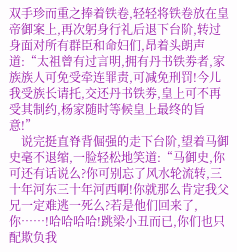双手珍而重之捧着铁卷,轻轻将铁卷放在皇帝御案上,再次躬身行礼后退下台阶,转过身面对所有群臣和命妇们,昂着头朗声道:“太祖曾有过言明,拥有丹书铁劵者,家族族人可免受牵连罪责,可减免刑罚!今儿我受族长请托,交还丹书铁劵,皇上可不再受其制约,杨家随时等候皇上最终的旨意!”
    说完挺直脊背倔强的走下台阶,望着马御史毫不退缩,一脸轻松地笑道:“马御史,你可还有话说么?你可别忘了风水轮流转,三十年河东三十年河西啊!你就那么肯定我父兄一定难逃一死么?若是他们回来了,你……!哈哈哈哈!跳梁小丑而已,你们也只配欺负我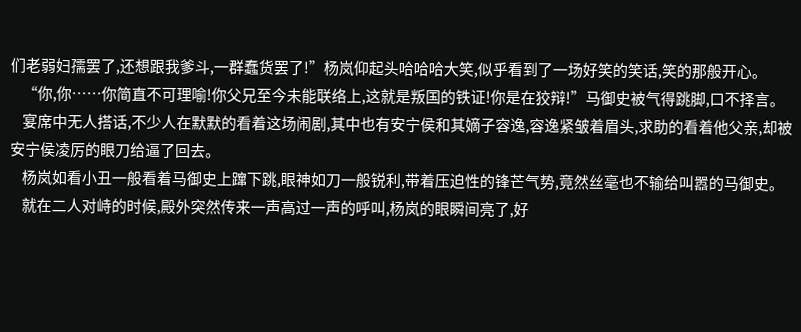们老弱妇孺罢了,还想跟我爹斗,一群蠢货罢了!”杨岚仰起头哈哈哈大笑,似乎看到了一场好笑的笑话,笑的那般开心。
    “你,你……你简直不可理喻!你父兄至今未能联络上,这就是叛国的铁证!你是在狡辩!”马御史被气得跳脚,口不择言。
    宴席中无人搭话,不少人在默默的看着这场闹剧,其中也有安宁侯和其嫡子容逸,容逸紧皱着眉头,求助的看着他父亲,却被安宁侯凌厉的眼刀给逼了回去。
    杨岚如看小丑一般看着马御史上蹿下跳,眼神如刀一般锐利,带着压迫性的锋芒气势,竟然丝毫也不输给叫嚣的马御史。
    就在二人对峙的时候,殿外突然传来一声高过一声的呼叫,杨岚的眼瞬间亮了,好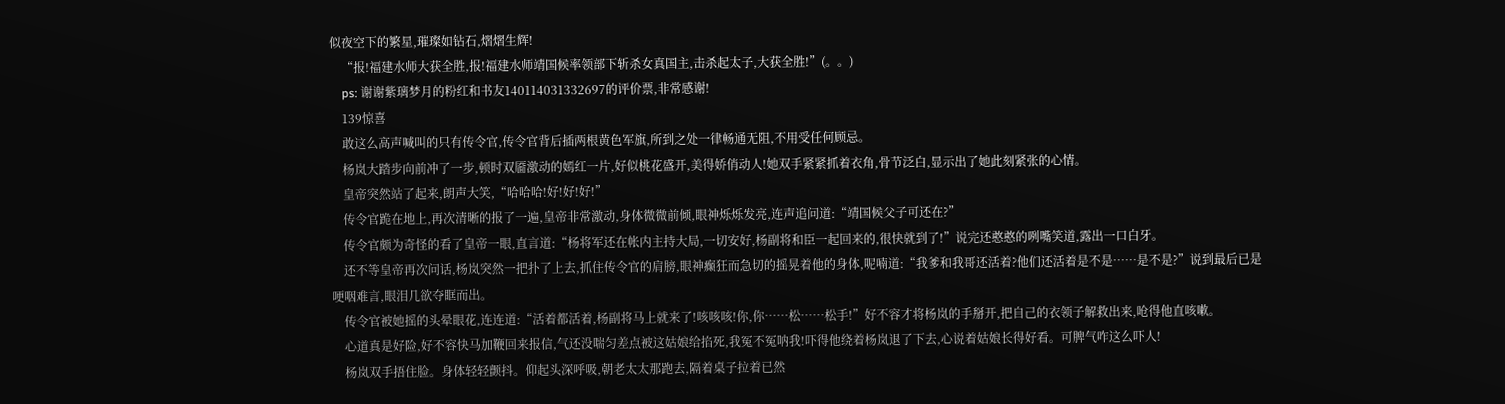似夜空下的繁星,璀璨如钻石,熠熠生辉!
    “报!福建水师大获全胜,报!福建水师靖国候率领部下斩杀女真国主,击杀起太子,大获全胜!”(。。)
    ps: 谢谢紫璃梦月的粉红和书友140114031332697的评价票,非常感谢!
    139惊喜
    敢这么高声喊叫的只有传令官,传令官背后插两根黄色军旗,所到之处一律畅通无阻,不用受任何顾忌。
    杨岚大踏步向前冲了一步,顿时双靥激动的嫣红一片,好似桃花盛开,美得娇俏动人!她双手紧紧抓着衣角,骨节泛白,显示出了她此刻紧张的心情。
    皇帝突然站了起来,朗声大笑,“哈哈哈!好!好!好!”
    传令官跪在地上,再次清晰的报了一遍,皇帝非常激动,身体微微前倾,眼神烁烁发亮,连声追问道:“靖国候父子可还在?”
    传令官颇为奇怪的看了皇帝一眼,直言道:“杨将军还在帐内主持大局,一切安好,杨副将和臣一起回来的,很快就到了!”说完还憨憨的咧嘴笑道,露出一口白牙。
    还不等皇帝再次问话,杨岚突然一把扑了上去,抓住传令官的肩膀,眼神癫狂而急切的摇晃着他的身体,呢喃道:“我爹和我哥还活着?他们还活着是不是……是不是?”说到最后已是哽咽难言,眼泪几欲夺眶而出。
    传令官被她摇的头晕眼花,连连道:“活着都活着,杨副将马上就来了!咳咳咳!你,你……松……松手!”好不容才将杨岚的手掰开,把自己的衣领子解救出来,呛得他直咳嗽。
    心道真是好险,好不容快马加鞭回来报信,气还没喘匀差点被这姑娘给掐死,我冤不冤呐我!吓得他绕着杨岚退了下去,心说着姑娘长得好看。可脾气咋这么吓人!
    杨岚双手捂住脸。身体轻轻颤抖。仰起头深呼吸,朝老太太那跑去,隔着桌子拉着已然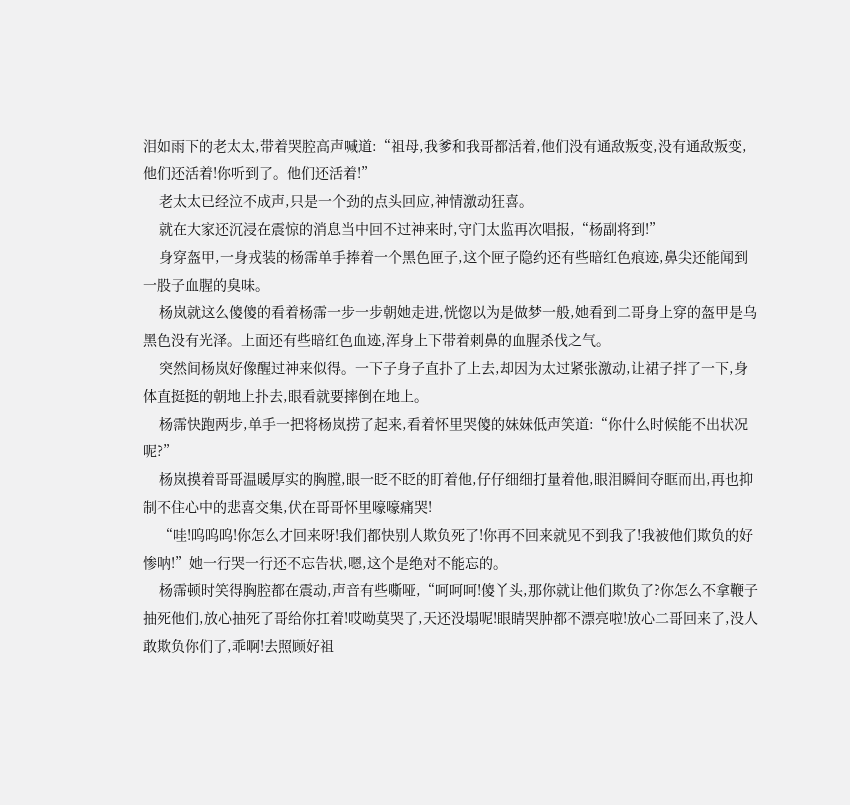泪如雨下的老太太,带着哭腔高声喊道:“祖母,我爹和我哥都活着,他们没有通敌叛变,没有通敌叛变,他们还活着!你听到了。他们还活着!”
    老太太已经泣不成声,只是一个劲的点头回应,神情激动狂喜。
    就在大家还沉浸在震惊的消息当中回不过神来时,守门太监再次唱报,“杨副将到!”
    身穿盔甲,一身戎装的杨霈单手捧着一个黑色匣子,这个匣子隐约还有些暗红色痕迹,鼻尖还能闻到一股子血腥的臭味。
    杨岚就这么傻傻的看着杨霈一步一步朝她走进,恍惚以为是做梦一般,她看到二哥身上穿的盔甲是乌黑色没有光泽。上面还有些暗红色血迹,浑身上下带着刺鼻的血腥杀伐之气。
    突然间杨岚好像醒过神来似得。一下子身子直扑了上去,却因为太过紧张激动,让裙子拌了一下,身体直挺挺的朝地上扑去,眼看就要摔倒在地上。
    杨霈快跑两步,单手一把将杨岚捞了起来,看着怀里哭傻的妹妹低声笑道:“你什么时候能不出状况呢?”
    杨岚摸着哥哥温暖厚实的胸膛,眼一眨不眨的盯着他,仔仔细细打量着他,眼泪瞬间夺眶而出,再也抑制不住心中的悲喜交集,伏在哥哥怀里嚎嚎痛哭!
    “哇!呜呜呜!你怎么才回来呀!我们都快别人欺负死了!你再不回来就见不到我了!我被他们欺负的好惨呐!”她一行哭一行还不忘告状,嗯,这个是绝对不能忘的。
    杨霈顿时笑得胸腔都在震动,声音有些嘶哑,“呵呵呵!傻丫头,那你就让他们欺负了?你怎么不拿鞭子抽死他们,放心抽死了哥给你扛着!哎呦莫哭了,天还没塌呢!眼睛哭肿都不漂亮啦!放心二哥回来了,没人敢欺负你们了,乖啊!去照顾好祖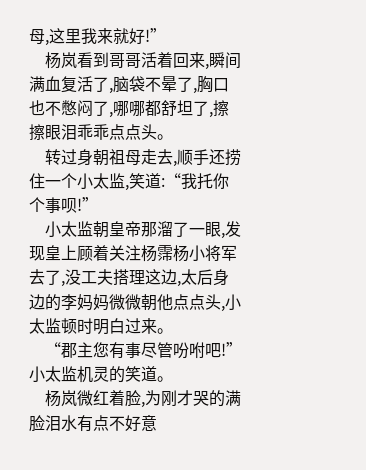母,这里我来就好!”
    杨岚看到哥哥活着回来,瞬间满血复活了,脑袋不晕了,胸口也不憋闷了,哪哪都舒坦了,擦擦眼泪乖乖点点头。
    转过身朝祖母走去,顺手还捞住一个小太监,笑道:“我托你个事呗!”
    小太监朝皇帝那溜了一眼,发现皇上顾着关注杨霈杨小将军去了,没工夫搭理这边,太后身边的李妈妈微微朝他点点头,小太监顿时明白过来。
    “郡主您有事尽管吩咐吧!”小太监机灵的笑道。
    杨岚微红着脸,为刚才哭的满脸泪水有点不好意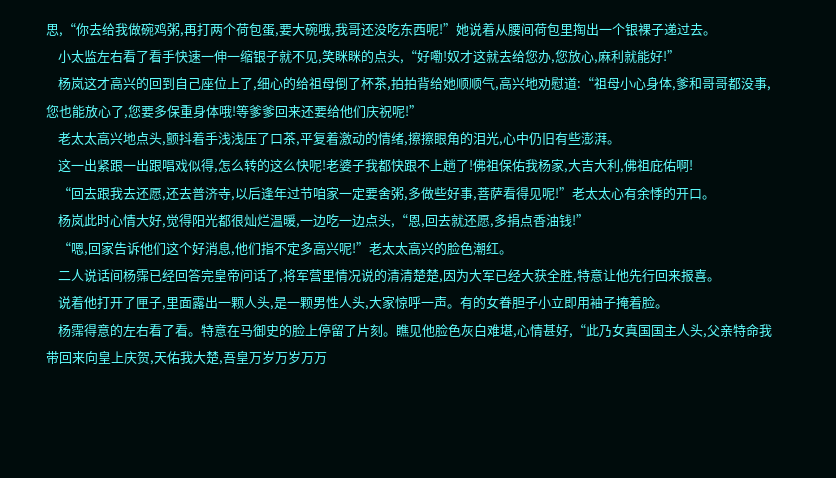思,“你去给我做碗鸡粥,再打两个荷包蛋,要大碗哦,我哥还没吃东西呢!”她说着从腰间荷包里掏出一个银裸子递过去。
    小太监左右看了看手快速一伸一缩银子就不见,笑眯眯的点头,“好嘞!奴才这就去给您办,您放心,麻利就能好!”
    杨岚这才高兴的回到自己座位上了,细心的给祖母倒了杯茶,拍拍背给她顺顺气,高兴地劝慰道:“祖母小心身体,爹和哥哥都没事,您也能放心了,您要多保重身体哦!等爹爹回来还要给他们庆祝呢!”
    老太太高兴地点头,颤抖着手浅浅压了口茶,平复着激动的情绪,擦擦眼角的泪光,心中仍旧有些澎湃。
    这一出紧跟一出跟唱戏似得,怎么转的这么快呢!老婆子我都快跟不上趟了!佛祖保佑我杨家,大吉大利,佛祖庇佑啊!
    “回去跟我去还愿,还去普济寺,以后逢年过节咱家一定要舍粥,多做些好事,菩萨看得见呢!”老太太心有余悸的开口。
    杨岚此时心情大好,觉得阳光都很灿烂温暖,一边吃一边点头,“恩,回去就还愿,多捐点香油钱!”
    “嗯,回家告诉他们这个好消息,他们指不定多高兴呢!”老太太高兴的脸色潮红。
    二人说话间杨霈已经回答完皇帝问话了,将军营里情况说的清清楚楚,因为大军已经大获全胜,特意让他先行回来报喜。
    说着他打开了匣子,里面露出一颗人头,是一颗男性人头,大家惊呼一声。有的女眷胆子小立即用袖子掩着脸。
    杨霈得意的左右看了看。特意在马御史的脸上停留了片刻。瞧见他脸色灰白难堪,心情甚好,“此乃女真国国主人头,父亲特命我带回来向皇上庆贺,天佑我大楚,吾皇万岁万岁万万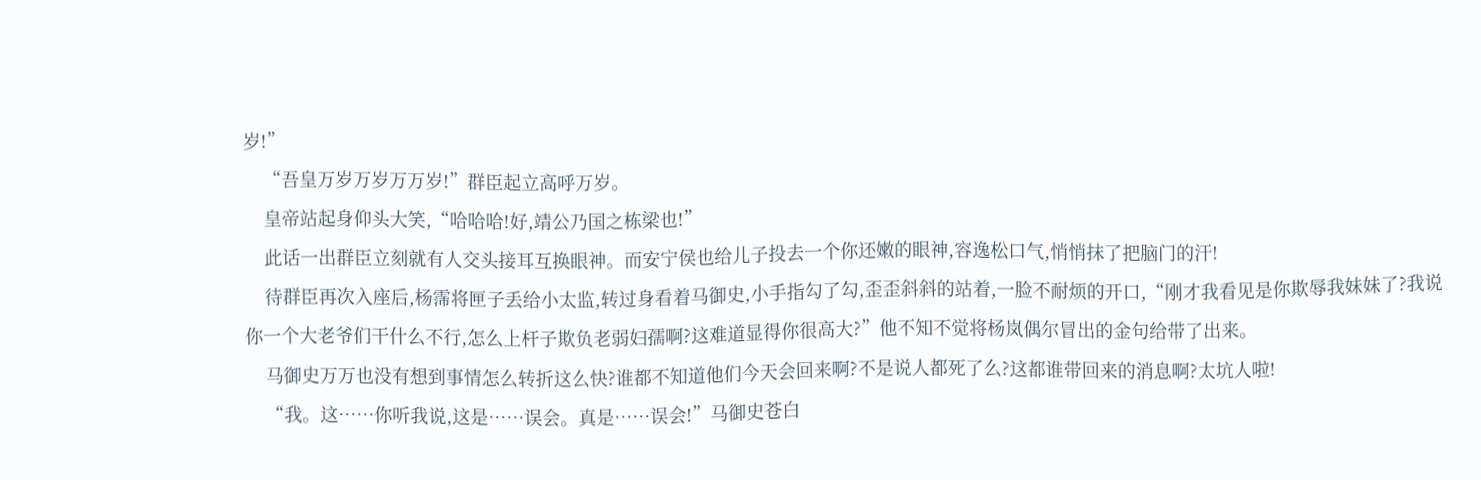岁!”
    “吾皇万岁万岁万万岁!”群臣起立高呼万岁。
    皇帝站起身仰头大笑,“哈哈哈!好,靖公乃国之栋梁也!”
    此话一出群臣立刻就有人交头接耳互换眼神。而安宁侯也给儿子投去一个你还嫩的眼神,容逸松口气,悄悄抹了把脑门的汗!
    待群臣再次入座后,杨霈将匣子丢给小太监,转过身看着马御史,小手指勾了勾,歪歪斜斜的站着,一脸不耐烦的开口,“刚才我看见是你欺辱我妹妹了?我说你一个大老爷们干什么不行,怎么上杆子欺负老弱妇孺啊?这难道显得你很高大?”他不知不觉将杨岚偶尔冒出的金句给带了出来。
    马御史万万也没有想到事情怎么转折这么快?谁都不知道他们今天会回来啊?不是说人都死了么?这都谁带回来的消息啊?太坑人啦!
    “我。这……你听我说,这是……误会。真是……误会!”马御史苍白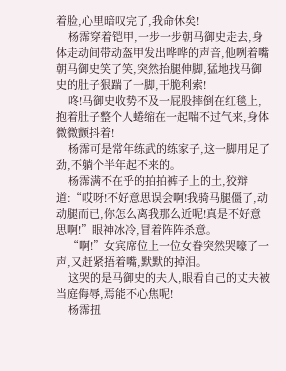着脸,心里暗叹完了,我命休矣!
    杨霈穿着铠甲,一步一步朝马御史走去,身体走动间带动盔甲发出哗哗的声音,他咧着嘴朝马御史笑了笑,突然抬腿伸脚,猛地找马御史的肚子狠踹了一脚,干脆利索!
    咚!马御史收势不及一屁股摔倒在红毯上,抱着肚子整个人蜷缩在一起喘不过气来,身体微微颤抖着!
    杨霈可是常年练武的练家子,这一脚用足了劲,不躺个半年起不来的。
    杨霈满不在乎的拍拍裤子上的土,狡辩道:“哎呀!不好意思误会啊!我骑马腿僵了,动动腿而已,你怎么离我那么近呢!真是不好意思啊!”眼神冰冷,冒着阵阵杀意。
    “啊!”女宾席位上一位女眷突然哭嚎了一声,又赶紧捂着嘴,默默的掉泪。
    这哭的是马御史的夫人,眼看自己的丈夫被当庭侮辱,焉能不心焦呢!
    杨霈扭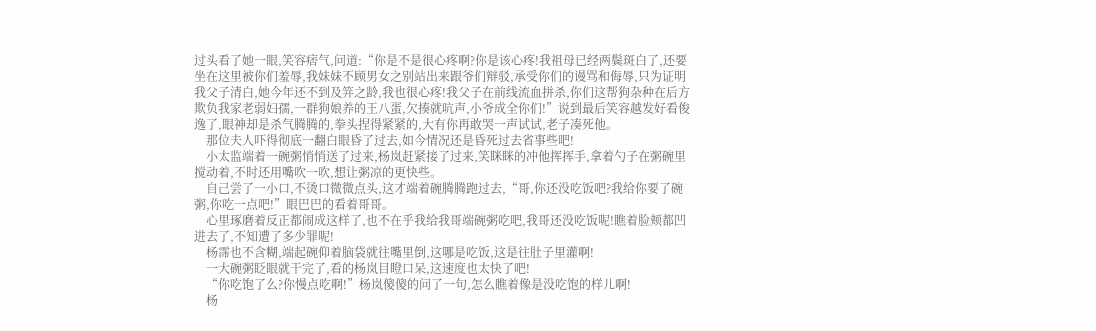过头看了她一眼,笑容痞气,问道:“你是不是很心疼啊?你是该心疼!我祖母已经两鬓斑白了,还要坐在这里被你们羞辱,我妹妹不顾男女之别站出来跟爷们辩驳,承受你们的谩骂和侮辱,只为证明我父子清白,她今年还不到及笄之龄,我也很心疼!我父子在前线流血拼杀,你们这帮狗杂种在后方欺负我家老弱妇孺,一群狗娘养的王八蛋,欠揍就吭声,小爷成全你们!”说到最后笑容越发好看俊逸了,眼神却是杀气腾腾的,拳头捏得紧紧的,大有你再敢哭一声试试,老子凑死他。
    那位夫人吓得彻底一翻白眼昏了过去,如今情况还是昏死过去省事些吧!
    小太监端着一碗粥悄悄送了过来,杨岚赶紧接了过来,笑眯眯的冲他挥挥手,拿着勺子在粥碗里搅动着,不时还用嘴吹一吹,想让粥凉的更快些。
    自己尝了一小口,不烫口微微点头,这才端着碗腾腾跑过去,“哥,你还没吃饭吧?我给你要了碗粥,你吃一点吧!”眼巴巴的看着哥哥。
    心里琢磨着反正都闹成这样了,也不在乎我给我哥端碗粥吃吧,我哥还没吃饭呢!瞧着脸颊都凹进去了,不知遭了多少罪呢!
    杨霈也不含糊,端起碗仰着脑袋就往嘴里倒,这哪是吃饭,这是往肚子里灌啊!
    一大碗粥眨眼就干完了,看的杨岚目瞪口呆,这速度也太快了吧!
    “你吃饱了么?你慢点吃啊!”杨岚傻傻的问了一句,怎么瞧着像是没吃饱的样儿啊!
    杨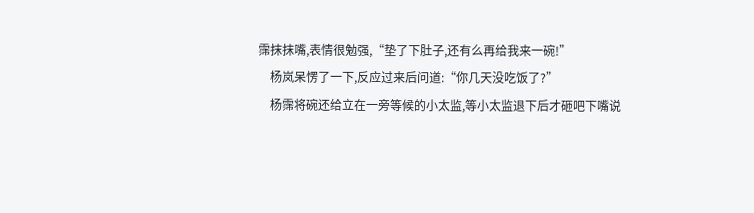霈抹抹嘴,表情很勉强,“垫了下肚子,还有么再给我来一碗!”
    杨岚呆愣了一下,反应过来后问道:“你几天没吃饭了?”
    杨霈将碗还给立在一旁等候的小太监,等小太监退下后才砸吧下嘴说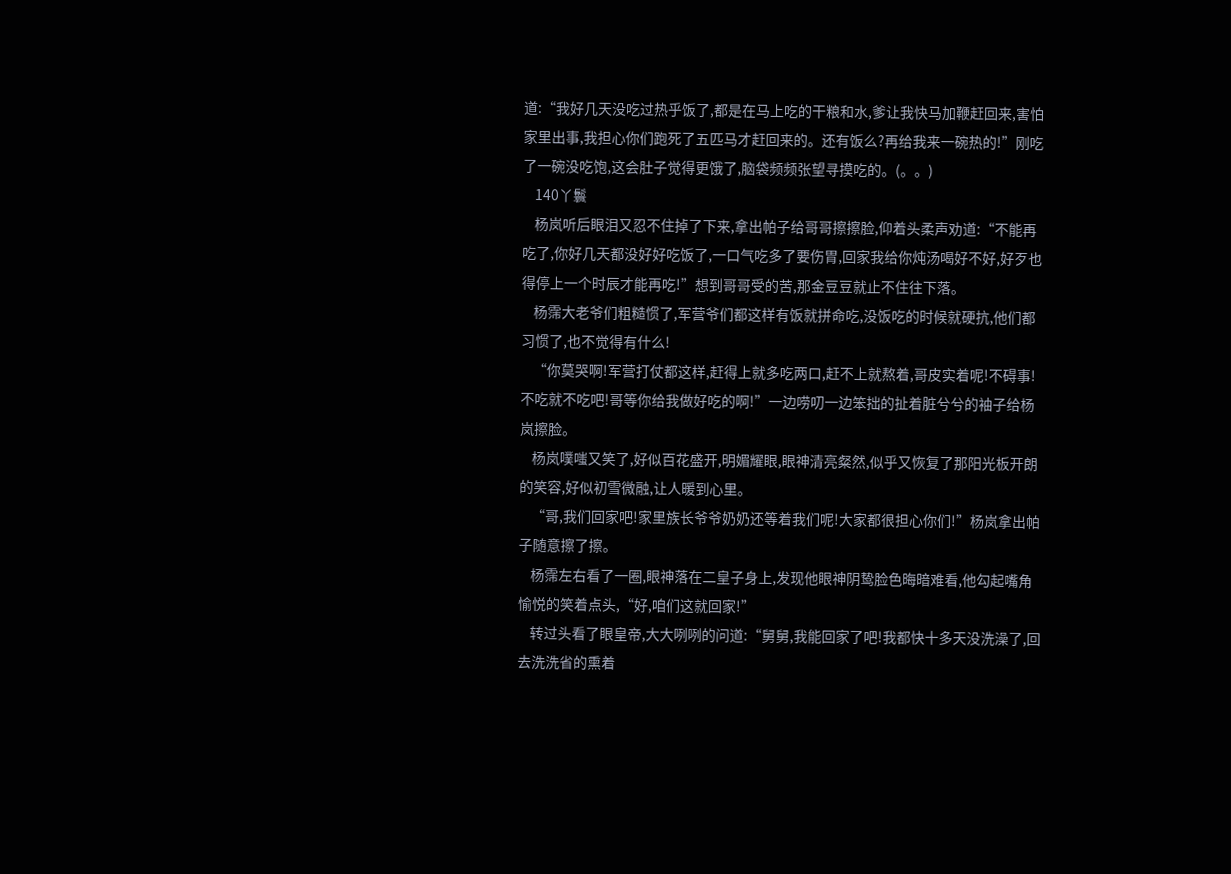道:“我好几天没吃过热乎饭了,都是在马上吃的干粮和水,爹让我快马加鞭赶回来,害怕家里出事,我担心你们跑死了五匹马才赶回来的。还有饭么?再给我来一碗热的!”刚吃了一碗没吃饱,这会肚子觉得更饿了,脑袋频频张望寻摸吃的。(。。)
    140丫鬟
    杨岚听后眼泪又忍不住掉了下来,拿出帕子给哥哥擦擦脸,仰着头柔声劝道:“不能再吃了,你好几天都没好好吃饭了,一口气吃多了要伤胃,回家我给你炖汤喝好不好,好歹也得停上一个时辰才能再吃!”想到哥哥受的苦,那金豆豆就止不住往下落。
    杨霈大老爷们粗糙惯了,军营爷们都这样有饭就拼命吃,没饭吃的时候就硬抗,他们都习惯了,也不觉得有什么!
    “你莫哭啊!军营打仗都这样,赶得上就多吃两口,赶不上就熬着,哥皮实着呢!不碍事!不吃就不吃吧!哥等你给我做好吃的啊!”一边唠叨一边笨拙的扯着脏兮兮的袖子给杨岚擦脸。
    杨岚噗嗤又笑了,好似百花盛开,明媚耀眼,眼神清亮粲然,似乎又恢复了那阳光板开朗的笑容,好似初雪微融,让人暖到心里。
    “哥,我们回家吧!家里族长爷爷奶奶还等着我们呢!大家都很担心你们!”杨岚拿出帕子随意擦了擦。
    杨霈左右看了一圈,眼神落在二皇子身上,发现他眼神阴鸷脸色晦暗难看,他勾起嘴角愉悦的笑着点头,“好,咱们这就回家!”
    转过头看了眼皇帝,大大咧咧的问道:“舅舅,我能回家了吧!我都快十多天没洗澡了,回去洗洗省的熏着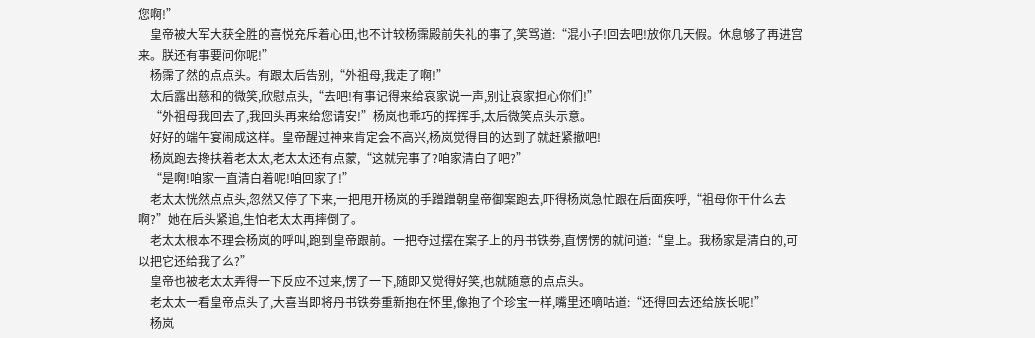您啊!”
    皇帝被大军大获全胜的喜悦充斥着心田,也不计较杨霈殿前失礼的事了,笑骂道:“混小子!回去吧!放你几天假。休息够了再进宫来。朕还有事要问你呢!”
    杨霈了然的点点头。有跟太后告别,“外祖母,我走了啊!”
    太后露出慈和的微笑,欣慰点头,“去吧!有事记得来给哀家说一声,别让哀家担心你们!”
    “外祖母我回去了,我回头再来给您请安!”杨岚也乖巧的挥挥手,太后微笑点头示意。
    好好的端午宴闹成这样。皇帝醒过神来肯定会不高兴,杨岚觉得目的达到了就赶紧撤吧!
    杨岚跑去搀扶着老太太,老太太还有点蒙,“这就完事了?咱家清白了吧?”
    “是啊!咱家一直清白着呢!咱回家了!”
    老太太恍然点点头,忽然又停了下来,一把甩开杨岚的手蹭蹭朝皇帝御案跑去,吓得杨岚急忙跟在后面疾呼,“祖母你干什么去啊?”她在后头紧追,生怕老太太再摔倒了。
    老太太根本不理会杨岚的呼叫,跑到皇帝跟前。一把夺过摆在案子上的丹书铁劵,直愣愣的就问道:“皇上。我杨家是清白的,可以把它还给我了么?”
    皇帝也被老太太弄得一下反应不过来,愣了一下,随即又觉得好笑,也就随意的点点头。
    老太太一看皇帝点头了,大喜当即将丹书铁劵重新抱在怀里,像抱了个珍宝一样,嘴里还嘀咕道:“还得回去还给族长呢!”
    杨岚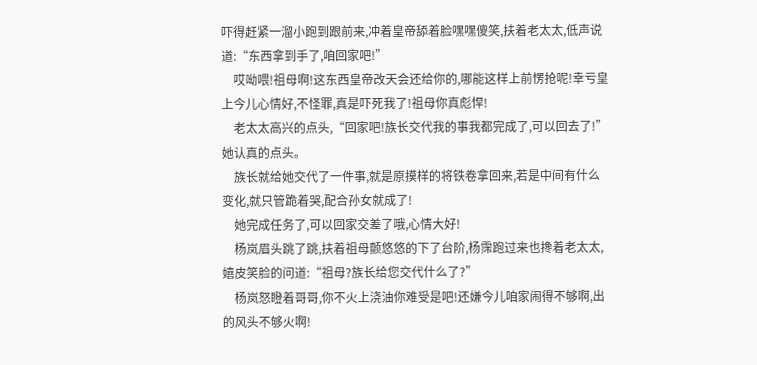吓得赶紧一溜小跑到跟前来,冲着皇帝舔着脸嘿嘿傻笑,扶着老太太,低声说道:“东西拿到手了,咱回家吧!”
    哎呦喂!祖母啊!这东西皇帝改天会还给你的,哪能这样上前愣抢呢!幸亏皇上今儿心情好,不怪罪,真是吓死我了!祖母你真彪悍!
    老太太高兴的点头,“回家吧!族长交代我的事我都完成了,可以回去了!”她认真的点头。
    族长就给她交代了一件事,就是原摸样的将铁卷拿回来,若是中间有什么变化,就只管跪着哭,配合孙女就成了!
    她完成任务了,可以回家交差了哦,心情大好!
    杨岚眉头跳了跳,扶着祖母颤悠悠的下了台阶,杨霈跑过来也搀着老太太,嬉皮笑脸的问道:“祖母?族长给您交代什么了?”
    杨岚怒瞪着哥哥,你不火上浇油你难受是吧!还嫌今儿咱家闹得不够啊,出的风头不够火啊!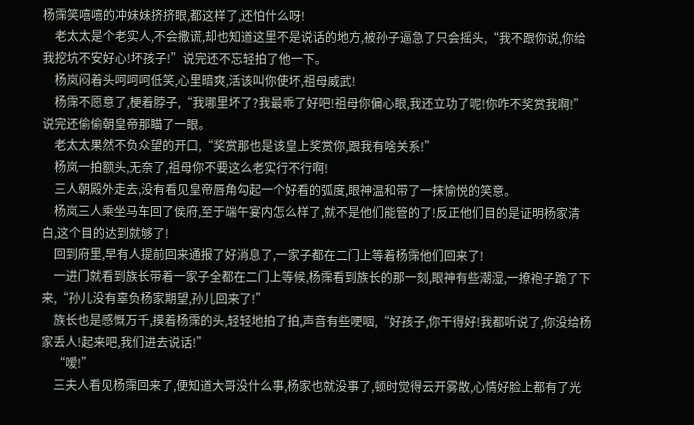杨霈笑嘻嘻的冲妹妹挤挤眼,都这样了,还怕什么呀!
    老太太是个老实人,不会撒谎,却也知道这里不是说话的地方,被孙子逼急了只会摇头,“我不跟你说,你给我挖坑不安好心!坏孩子!”说完还不忘轻拍了他一下。
    杨岚闷着头呵呵呵低笑,心里暗爽,活该叫你使坏,祖母威武!
    杨霈不愿意了,梗着脖子,“我哪里坏了?我最乖了好吧!祖母你偏心眼,我还立功了呢!你咋不奖赏我啊!”说完还偷偷朝皇帝那瞄了一眼。
    老太太果然不负众望的开口,“奖赏那也是该皇上奖赏你,跟我有啥关系!”
    杨岚一拍额头,无奈了,祖母你不要这么老实行不行啊!
    三人朝殿外走去,没有看见皇帝唇角勾起一个好看的弧度,眼神温和带了一抹愉悦的笑意。
    杨岚三人乘坐马车回了侯府,至于端午宴内怎么样了,就不是他们能管的了!反正他们目的是证明杨家清白,这个目的达到就够了!
    回到府里,早有人提前回来通报了好消息了,一家子都在二门上等着杨霈他们回来了!
    一进门就看到族长带着一家子全都在二门上等候,杨霈看到族长的那一刻,眼神有些潮湿,一撩袍子跪了下来,“孙儿没有辜负杨家期望,孙儿回来了!”
    族长也是感慨万千,摸着杨霈的头,轻轻地拍了拍,声音有些哽咽,“好孩子,你干得好!我都听说了,你没给杨家丢人!起来吧,我们进去说话!”
    “嗳!”
    三夫人看见杨霈回来了,便知道大哥没什么事,杨家也就没事了,顿时觉得云开雾散,心情好脸上都有了光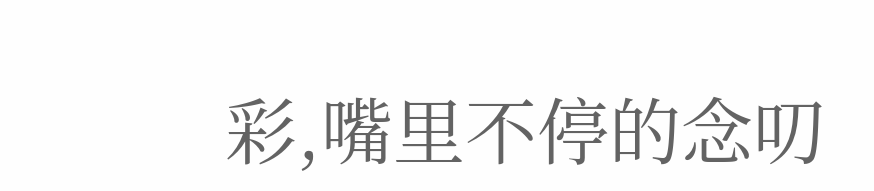彩,嘴里不停的念叨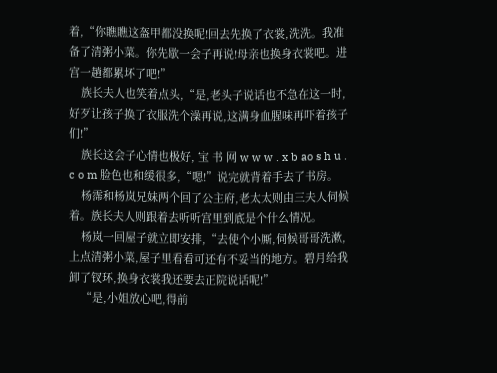着,“你瞧瞧这盔甲都没换呢!回去先换了衣裳,洗洗。我准备了清粥小菜。你先歇一会子再说!母亲也换身衣裳吧。进宫一趟都累坏了吧!”
    族长夫人也笑着点头,“是,老头子说话也不急在这一时,好歹让孩子换了衣服洗个澡再说,这满身血腥味再吓着孩子们!”
    族长这会子心情也极好, 宝 书 网 w w w . x b ao s h u . c o m 脸色也和缓很多,“嗯!”说完就背着手去了书房。
    杨霈和杨岚兄妹两个回了公主府,老太太则由三夫人伺候着。族长夫人则跟着去听听宫里到底是个什么情况。
    杨岚一回屋子就立即安排,“去使个小厮,伺候哥哥洗漱,上点清粥小菜,屋子里看看可还有不妥当的地方。碧月给我卸了钗环,换身衣裳我还要去正院说话呢!”
    “是,小姐放心吧,得前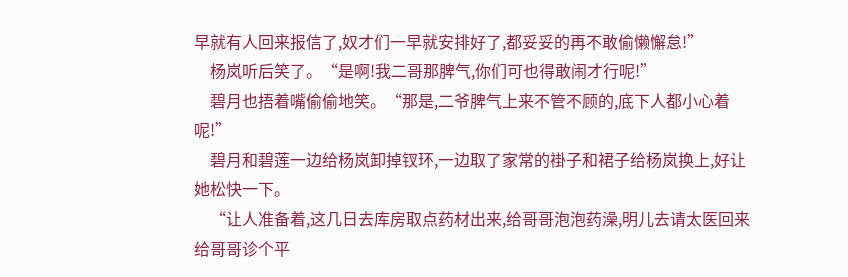早就有人回来报信了,奴才们一早就安排好了,都妥妥的再不敢偷懒懈怠!”
    杨岚听后笑了。“是啊!我二哥那脾气,你们可也得敢闹才行呢!”
    碧月也捂着嘴偷偷地笑。“那是,二爷脾气上来不管不顾的,底下人都小心着呢!”
    碧月和碧莲一边给杨岚卸掉钗环,一边取了家常的褂子和裙子给杨岚换上,好让她松快一下。
    “让人准备着,这几日去库房取点药材出来,给哥哥泡泡药澡,明儿去请太医回来给哥哥诊个平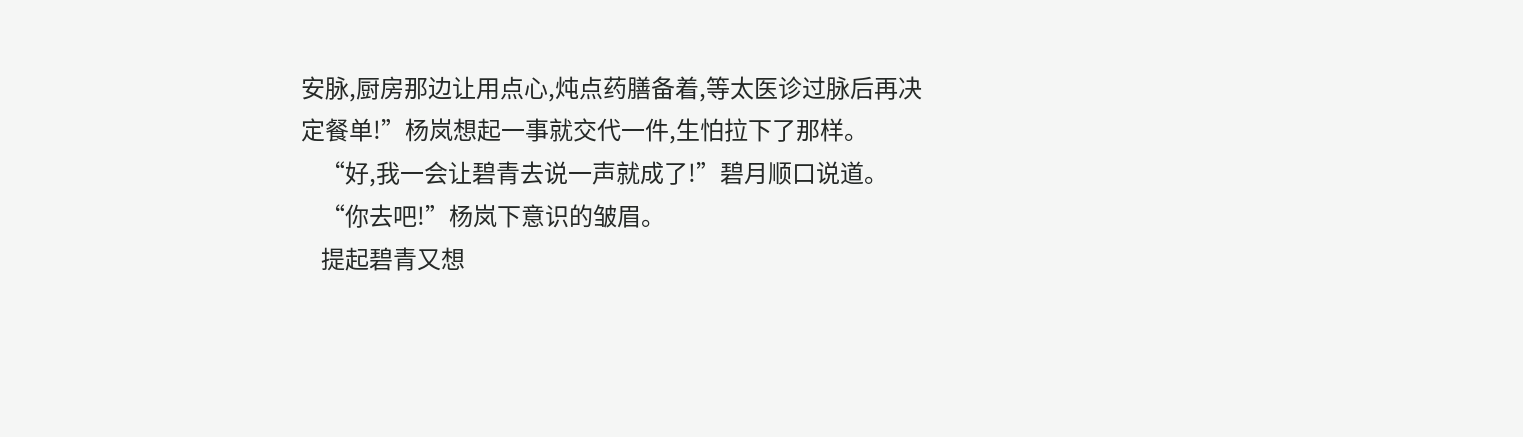安脉,厨房那边让用点心,炖点药膳备着,等太医诊过脉后再决定餐单!”杨岚想起一事就交代一件,生怕拉下了那样。
    “好,我一会让碧青去说一声就成了!”碧月顺口说道。
    “你去吧!”杨岚下意识的皱眉。
    提起碧青又想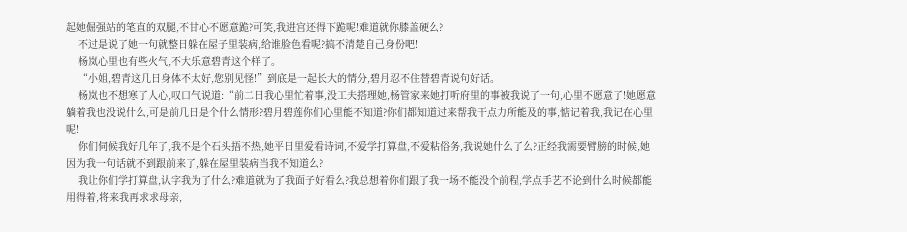起她倔强站的笔直的双腿,不甘心不愿意跪?可笑,我进宫还得下跪呢!难道就你膝盖硬么?
    不过是说了她一句就整日躲在屋子里装病,给谁脸色看呢?搞不清楚自己身份吧!
    杨岚心里也有些火气,不大乐意碧青这个样了。
    “小姐,碧青这几日身体不太好,您别见怪!”到底是一起长大的情分,碧月忍不住替碧青说句好话。
    杨岚也不想寒了人心,叹口气说道:“前二日我心里忙着事,没工夫搭理她,杨管家来她打听府里的事被我说了一句,心里不愿意了!她愿意躺着我也没说什么,可是前几日是个什么情形?碧月碧莲你们心里能不知道?你们都知道过来帮我干点力所能及的事,惦记着我,我记在心里呢!
    你们伺候我好几年了,我不是个石头捂不热,她平日里爱看诗词,不爱学打算盘,不爱粘俗务,我说她什么了么?正经我需要臂膀的时候,她因为我一句话就不到跟前来了,躲在屋里装病当我不知道么?
    我让你们学打算盘,认字我为了什么?难道就为了我面子好看么?我总想着你们跟了我一场不能没个前程,学点手艺不论到什么时候都能用得着,将来我再求求母亲,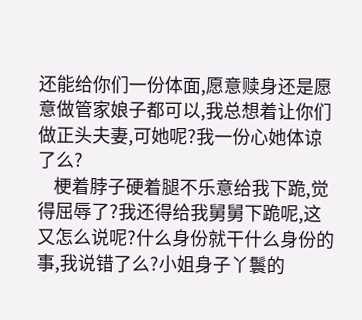还能给你们一份体面,愿意赎身还是愿意做管家娘子都可以,我总想着让你们做正头夫妻,可她呢?我一份心她体谅了么?
    梗着脖子硬着腿不乐意给我下跪,觉得屈辱了?我还得给我舅舅下跪呢,这又怎么说呢?什么身份就干什么身份的事,我说错了么?小姐身子丫鬟的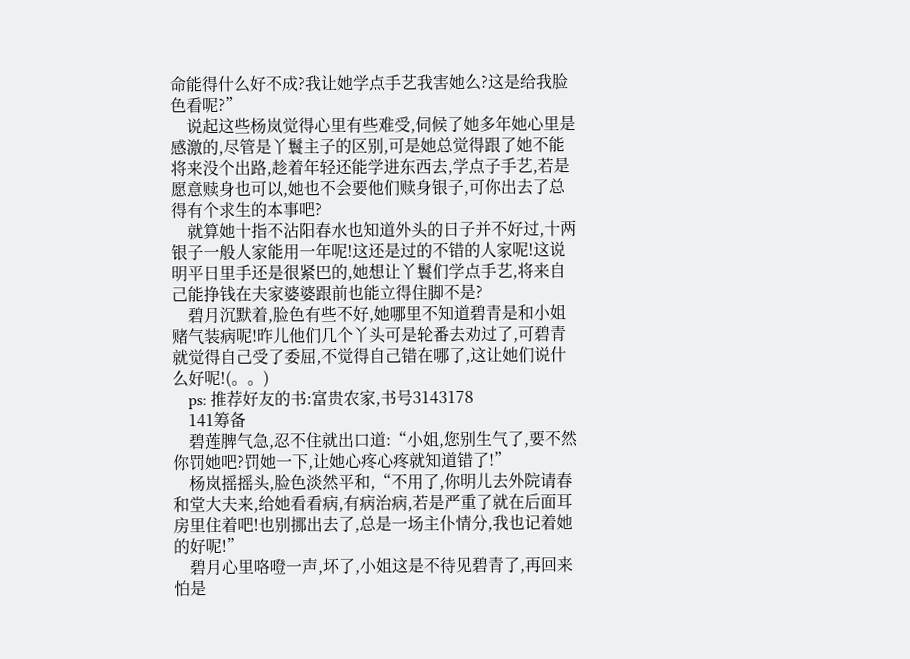命能得什么好不成?我让她学点手艺我害她么?这是给我脸色看呢?”
    说起这些杨岚觉得心里有些难受,伺候了她多年她心里是感激的,尽管是丫鬟主子的区别,可是她总觉得跟了她不能将来没个出路,趁着年轻还能学进东西去,学点子手艺,若是愿意赎身也可以,她也不会要他们赎身银子,可你出去了总得有个求生的本事吧?
    就算她十指不沾阳春水也知道外头的日子并不好过,十两银子一般人家能用一年呢!这还是过的不错的人家呢!这说明平日里手还是很紧巴的,她想让丫鬟们学点手艺,将来自己能挣钱在夫家婆婆跟前也能立得住脚不是?
    碧月沉默着,脸色有些不好,她哪里不知道碧青是和小姐赌气装病呢!昨儿他们几个丫头可是轮番去劝过了,可碧青就觉得自己受了委屈,不觉得自己错在哪了,这让她们说什么好呢!(。。)
    ps: 推荐好友的书:富贵农家,书号3143178
    141筹备
    碧莲脾气急,忍不住就出口道:“小姐,您别生气了,要不然你罚她吧?罚她一下,让她心疼心疼就知道错了!”
    杨岚摇摇头,脸色淡然平和,“不用了,你明儿去外院请春和堂大夫来,给她看看病,有病治病,若是严重了就在后面耳房里住着吧!也别挪出去了,总是一场主仆情分,我也记着她的好呢!”
    碧月心里咯噔一声,坏了,小姐这是不待见碧青了,再回来怕是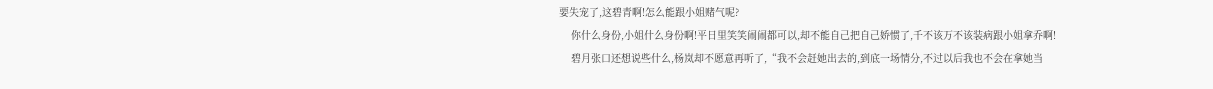要失宠了,这碧青啊!怎么能跟小姐赌气呢?
    你什么身份,小姐什么身份啊!平日里笑笑闹闹都可以,却不能自己把自己娇惯了,千不该万不该装病跟小姐拿乔啊!
    碧月张口还想说些什么,杨岚却不愿意再听了,“我不会赶她出去的,到底一场情分,不过以后我也不会在拿她当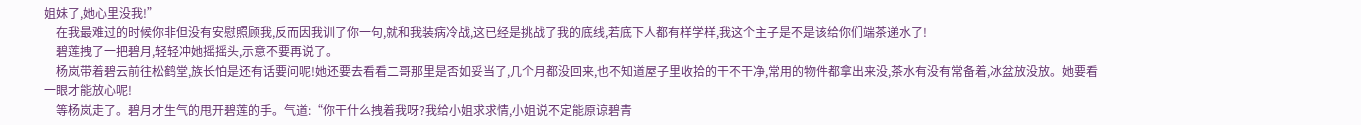姐妹了,她心里没我!”
    在我最难过的时候你非但没有安慰照顾我,反而因我训了你一句,就和我装病冷战,这已经是挑战了我的底线,若底下人都有样学样,我这个主子是不是该给你们端茶递水了!
    碧莲拽了一把碧月,轻轻冲她摇摇头,示意不要再说了。
    杨岚带着碧云前往松鹤堂,族长怕是还有话要问呢!她还要去看看二哥那里是否如妥当了,几个月都没回来,也不知道屋子里收拾的干不干净,常用的物件都拿出来没,茶水有没有常备着,冰盆放没放。她要看一眼才能放心呢!
    等杨岚走了。碧月才生气的甩开碧莲的手。气道:“你干什么拽着我呀?我给小姐求求情,小姐说不定能原谅碧青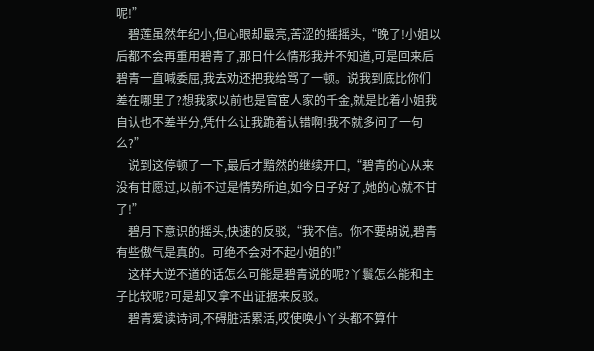呢!”
    碧莲虽然年纪小,但心眼却最亮,苦涩的摇摇头,“晚了!小姐以后都不会再重用碧青了,那日什么情形我并不知道,可是回来后碧青一直喊委屈,我去劝还把我给骂了一顿。说我到底比你们差在哪里了?想我家以前也是官宦人家的千金,就是比着小姐我自认也不差半分,凭什么让我跪着认错啊!我不就多问了一句么?”
    说到这停顿了一下,最后才黯然的继续开口,“碧青的心从来没有甘愿过,以前不过是情势所迫,如今日子好了,她的心就不甘了!”
    碧月下意识的摇头,快速的反驳,“我不信。你不要胡说,碧青有些傲气是真的。可绝不会对不起小姐的!”
    这样大逆不道的话怎么可能是碧青说的呢?丫鬟怎么能和主子比较呢?可是却又拿不出证据来反驳。
    碧青爱读诗词,不碍脏活累活,哎使唤小丫头都不算什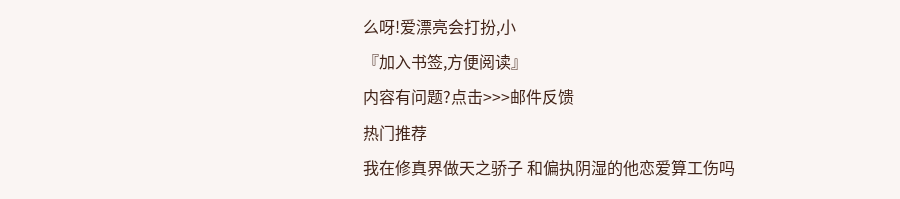么呀!爱漂亮会打扮,小
『加入书签,方便阅读』
内容有问题?点击>>>邮件反馈
热门推荐
我在修真界做天之骄子 和偏执阴湿的他恋爱算工伤吗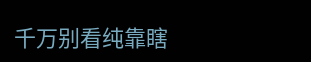千万别看纯靠瞎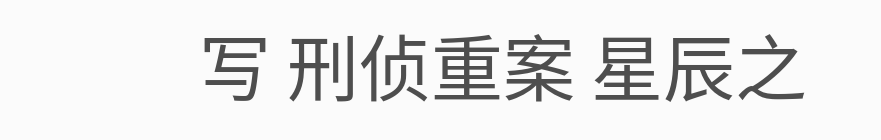写 刑侦重案 星辰之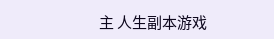主 人生副本游戏